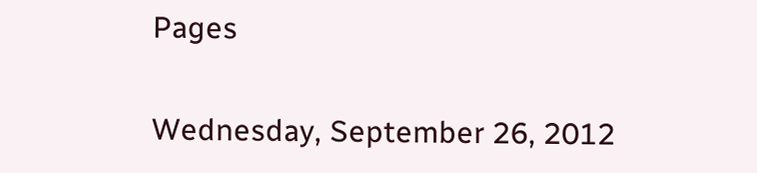Pages

Wednesday, September 26, 2012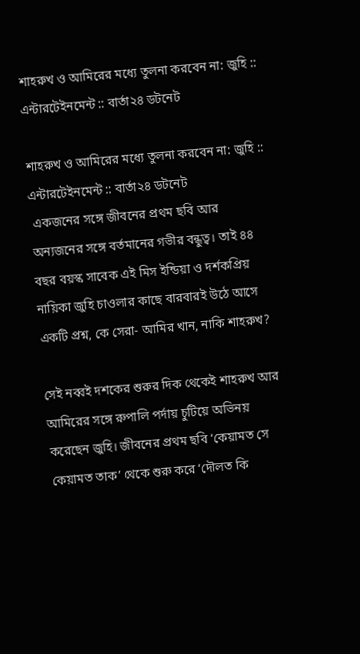শাহরুখ ও আমিরের মধ্যে তুলনা করবেন না: জুহি :: এন্টারটেইনমেন্ট :: বার্তা২৪ ডটনেট

শাহরুখ ও আমিরের মধ্যে তুলনা করবেন না: জুহি :: এন্টারটেইনমেন্ট :: বার্তা২৪ ডটনেট
 একজনের সঙ্গে জীবনের প্রথম ছবি আর অন্যজনের সঙ্গে বর্তমানের গভীর বন্ধুত্ব। তাই ৪৪ বছর বয়স্ক সাবেক এই মিস ইন্ডিয়া ও দর্শকপ্রিয় নায়িকা জুহি চাওলার কাছে বারবারই উঠে আসে একটি প্রশ্ন, কে সেরা- আমির খান, নাকি শাহরুখ?

সেই নব্বই দশকের শুরুর দিক থেকেই শাহরুখ আর আমিরের সঙ্গে রুপালি পর্দায় চুটিয়ে অভিনয় করেছেন জুহি। জীবনের প্রথম ছবি ‘কেয়ামত সে কেয়ামত তাক’ থেকে শুরু করে ‘দৌলত কি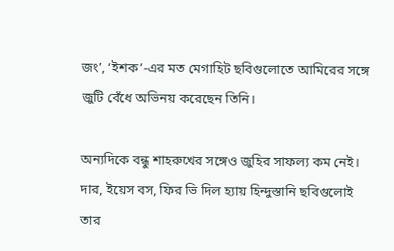জং’, ‘ইশক’-এর মত মেগাহিট ছবিগুলোতে আমিরের সঙ্গে জুটি বেঁধে অভিনয় করেছেন তিনি।

অন্যদিকে বন্ধু শাহরুখের সঙ্গেও জুহির সাফল্য কম নেই। দার, ইয়েস বস, ফির ভি দিল হ্যায় হিন্দুস্তানি ছবিগুলোই তার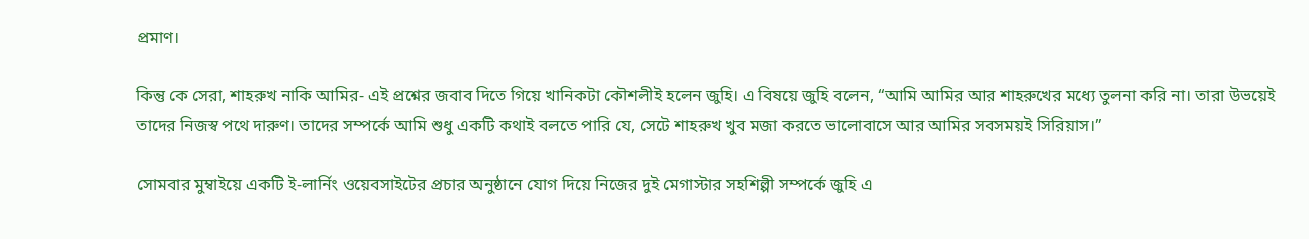প্রমাণ।

কিন্তু কে সেরা, শাহরুখ নাকি আমির- এই প্রশ্নের জবাব দিতে গিয়ে খানিকটা কৌশলীই হলেন জুহি। এ বিষয়ে জুহি বলেন, “আমি আমির আর শাহরুখের মধ্যে তুলনা করি না। তারা উভয়েই তাদের নিজস্ব পথে দারুণ। তাদের সম্পর্কে আমি শুধু একটি কথাই বলতে পারি যে, সেটে শাহরুখ খুব মজা করতে ভালোবাসে আর আমির সবসময়ই সিরিয়াস।”

সোমবার মুম্বাইয়ে একটি ই-লার্নিং ওয়েবসাইটের প্রচার অনুষ্ঠানে যোগ দিয়ে নিজের দুই মেগাস্টার সহশিল্পী সম্পর্কে জুহি এ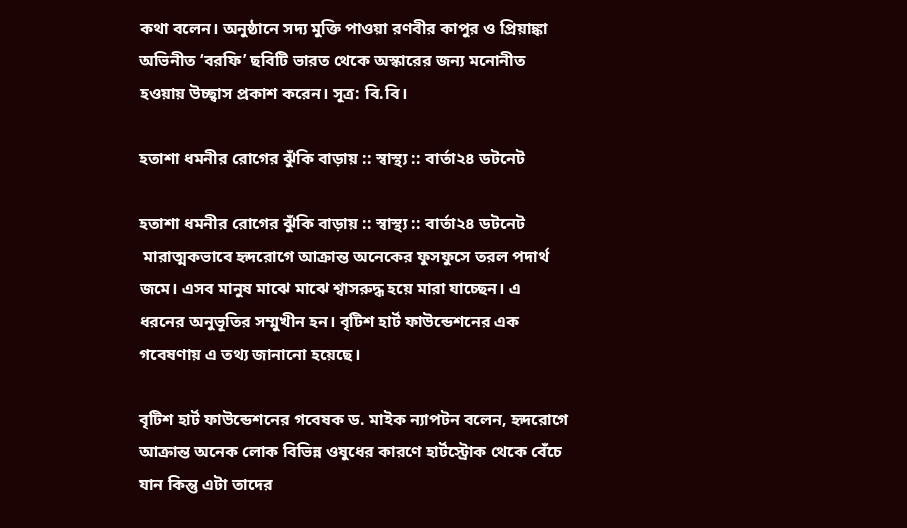কথা বলেন। অনুষ্ঠানে সদ্য মুক্তি পাওয়া রণবীর কাপুর ও প্রিয়াঙ্কা অভিনীত ‘বরফি’ ছবিটি ভারত থেকে অস্কারের জন্য মনোনীত হওয়ায় উচ্ছ্বাস প্রকাশ করেন। সূত্র: বি.বি।

হতাশা ধমনীর রোগের ঝুঁকি বাড়ায় :: স্বাস্থ্য :: বার্তা২৪ ডটনেট

হতাশা ধমনীর রোগের ঝুঁকি বাড়ায় :: স্বাস্থ্য :: বার্তা২৪ ডটনেট
 মারাত্মকভাবে হৃদরোগে আক্রান্ত অনেকের ফুসফুসে তরল পদার্থ জমে। এসব মানুষ মাঝে মাঝে শ্বাসরুদ্ধ হয়ে মারা যাচ্ছেন। এ ধরনের অনুভূতির সম্মুখীন হন। বৃটিশ হার্ট ফাউন্ডেশনের এক গবেষণায় এ তথ্য জানানো হয়েছে।

বৃটিশ হার্ট ফাউন্ডেশনের গবেষক ড. মাইক ন্যাপটন বলেন, হৃদরোগে আক্রান্ত অনেক লোক বিভিন্ন ওষুধের কারণে হার্টস্ট্রোক থেকে বেঁচে যান কিন্তু এটা তাদের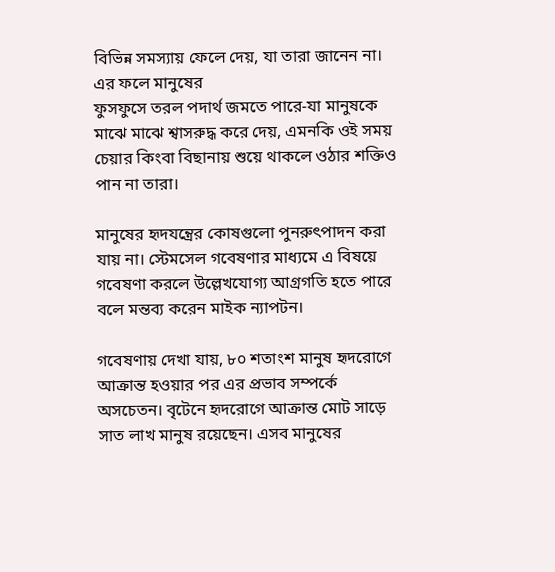বিভিন্ন সমস্যায় ফেলে দেয়, যা তারা জানেন না। এর ফলে মানুষের
ফুসফুসে তরল পদার্থ জমতে পারে-যা মানুষকে মাঝে মাঝে শ্বাসরুদ্ধ করে দেয়, এমনকি ওই সময় চেয়ার কিংবা বিছানায় শুয়ে থাকলে ওঠার শক্তিও পান না তারা।

মানুষের হৃদযন্ত্রের কোষগুলো পুনরুৎপাদন করা যায় না। স্টেমসেল গবেষণার মাধ্যমে এ বিষয়ে গবেষণা করলে উল্লেখযোগ্য আগ্রগতি হতে পারে বলে মন্তব্য করেন মাইক ন্যাপটন।

গবেষণায় দেখা যায়, ৮০ শতাংশ মানুষ হৃদরোগে আক্রান্ত হওয়ার পর এর প্রভাব সম্পর্কে অসচেতন। বৃটেনে হৃদরোগে আক্রান্ত মোট সাড়ে সাত লাখ মানুষ রয়েছেন। এসব মানুষের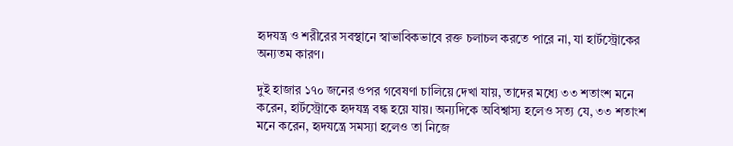হৃদযন্ত্র ও শরীরের সবস্থানে স্বাভাবিকভাবে রক্ত চলাচল করতে পারে না, যা হার্টস্ট্রোকের অন্যতম কারণ।

দুই হাজার ১৭০ জনের ওপর গবেষণা চালিয়ে দেখা যায়, তাদের মধ্যে ৩৩ শতাংশ মনে করেন, হার্টস্ট্রোকে হৃদযন্ত্র বন্ধ হয়ে যায়। অন্যদিকে অবিশ্বাস্য হলেও সত্য যে, ৩৩ শতাংশ মনে করেন, হৃদযন্ত্রে সমস্যা হলেও তা নিজে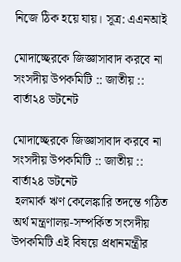নিজে ঠিক হয়ে যায়। সূত্র: এএনআই

মোদাচ্ছেরকে জিজ্ঞাসাবাদ করবে না সংসদীয় উপকমিটি :: জাতীয় :: বার্তা২৪ ডটনেট

মোদাচ্ছেরকে জিজ্ঞাসাবাদ করবে না সংসদীয় উপকমিটি :: জাতীয় :: বার্তা২৪ ডটনেট
 হলমার্ক ঋণ কেলেঙ্কারি তদন্তে গঠিত অর্থ মন্ত্রণালয়-সম্পর্কিত সংসদীয় উপকমিটি এই বিষয়ে প্রধানমন্ত্রীর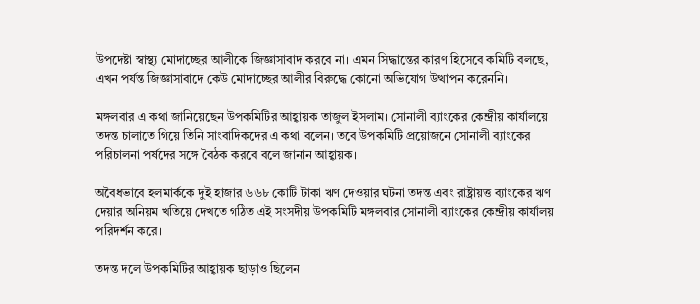উপদেষ্টা স্বাস্থ্য মোদাচ্ছের আলীকে জিজ্ঞাসাবাদ করবে না। এমন সিদ্ধান্তের কারণ হিসেবে কমিটি বলছে, এখন পর্যন্ত জিজ্ঞাসাবাদে কেউ মোদাচ্ছের আলীর বিরুদ্ধে কোনো অভিযোগ উত্থাপন করেননি।

মঙ্গলবার এ কথা জানিয়েছেন উপকমিটির আহ্বায়ক তাজুল ইসলাম। সোনালী ব্যাংকের কেন্দ্রীয় কার্যালয়ে তদন্ত চালাতে গিয়ে তিনি সাংবাদিকদের এ কথা বলেন। তবে উপকমিটি প্রয়োজনে সোনালী ব্যাংকের পরিচালনা পর্ষদের সঙ্গে বৈঠক করবে বলে জানান আহ্বায়ক।

অবৈধভাবে হলমার্ককে দুই হাজার ৬৬৮ কোটি টাকা ঋণ দেওয়ার ঘটনা তদন্ত এবং রাষ্ট্রায়ত্ত ব্যাংকের ঋণ দেয়ার অনিয়ম খতিয়ে দেখতে গঠিত এই সংসদীয় উপকমিটি মঙ্গলবার সোনালী ব্যাংকের কেন্দ্রীয় কার্যালয় পরিদর্শন করে।

তদন্ত দলে উপকমিটির আহ্বায়ক ছাড়াও ছিলেন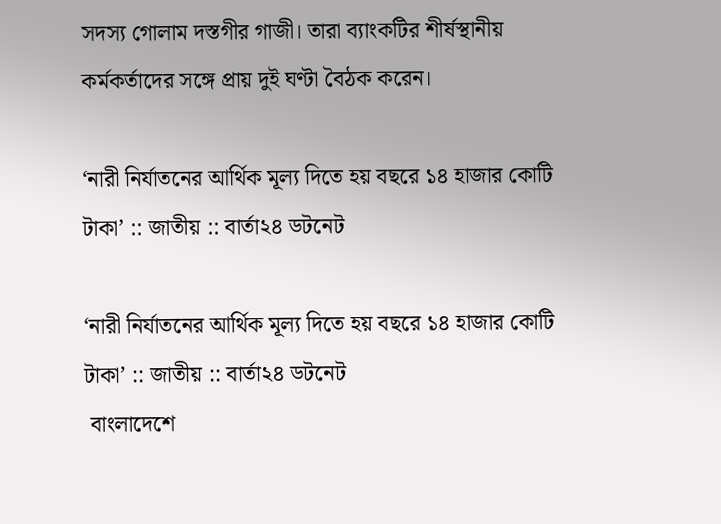সদস্য গোলাম দস্তগীর গাজী। তারা ব্যাংকটির শীর্ষস্থানীয় কর্মকর্তাদের সঙ্গে প্রায় দুই ঘণ্টা বৈঠক করেন।

‘নারী নির্যাতনের আর্থিক মূল্য দিতে হয় বছরে ১৪ হাজার কোটি টাকা’ :: জাতীয় :: বার্তা২৪ ডটনেট

‘নারী নির্যাতনের আর্থিক মূল্য দিতে হয় বছরে ১৪ হাজার কোটি টাকা’ :: জাতীয় :: বার্তা২৪ ডটনেট
 বাংলাদেশে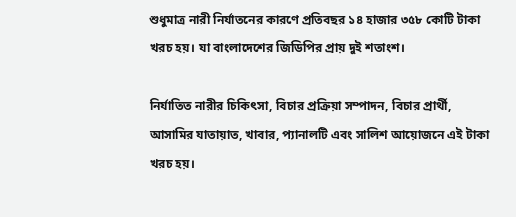শুধুমাত্র নারী নির্যাতনের কারণে প্রতিবছর ১৪ হাজার ৩৫৮ কোটি টাকা খরচ হয়। যা বাংলাদেশের জিডিপির প্রায় দুই শতাংশ।

নির্যাতিত নারীর চিকিৎসা, বিচার প্রক্রিয়া সম্পাদন, বিচার প্রার্থী, আসামির যাতায়াত, খাবার, প্যানালটি এবং সালিশ আয়োজনে এই টাকা খরচ হয়।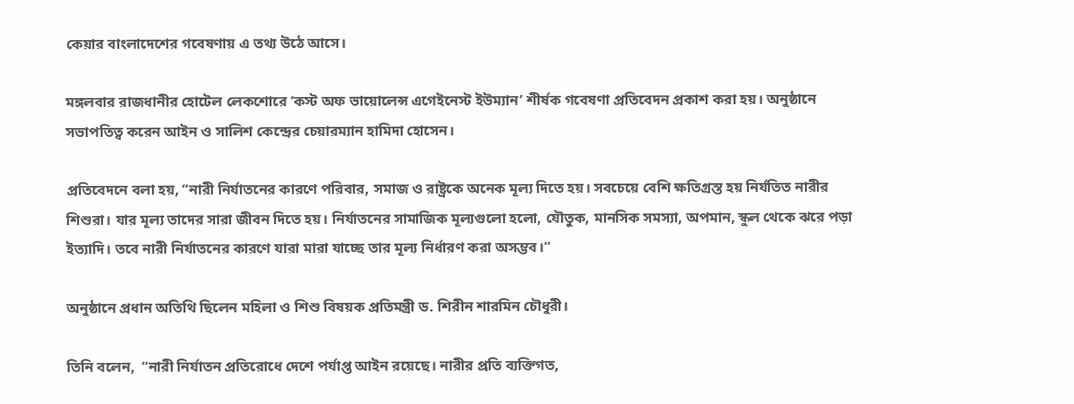কেয়ার বাংলাদেশের গবেষণায় এ তথ্য উঠে আসে।

মঙ্গলবার রাজধানীর হোটেল লেকশোরে ‘কস্ট অফ ভায়োলেন্স এগেইনেস্ট ইউম্যান’ শীর্ষক গবেষণা প্রতিবেদন প্রকাশ করা হয়। অনুষ্ঠানে সভাপতিত্ব করেন আইন ও সালিশ কেন্দ্রের চেয়ারম্যান হামিদা হোসেন।

প্রতিবেদনে বলা হয়, “নারী নির্যাতনের কারণে পরিবার, সমাজ ও রাষ্ট্রকে অনেক মূল্য দিতে হয়। সবচেয়ে বেশি ক্ষতিগ্রস্ত হয় নির্যতিত নারীর শিশুরা। যার মূল্য তাদের সারা জীবন দিতে হয়। নির্যাতনের সামাজিক মূল্যগুলো হলো, যৌতুক, মানসিক সমস্যা, অপমান, স্কুল থেকে ঝরে পড়া ইত্যাদি। তবে নারী নির্যাতনের কারণে যারা মারা যাচ্ছে তার মূল্য নির্ধারণ করা অসম্ভব।”

অনুষ্ঠানে প্রধান অতিথি ছিলেন মহিলা ও শিশু বিষয়ক প্রতিমন্ত্রী ড. শিরীন শারমিন চৌধুরী।

তিনি বলেন,  “নারী নির্যাতন প্রতিরোধে দেশে পর্যাপ্ত আইন রয়েছে। নারীর প্রতি ব্যক্তিগত,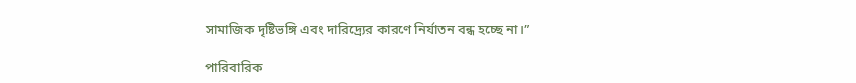সামাজিক দৃষ্টিভঙ্গি এবং দারিদ্র্যের কারণে নির্যাতন বন্ধ হচ্ছে না।”

পারিবারিক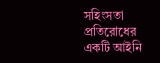সহিংসতা প্রতিরোধের একটি আইনি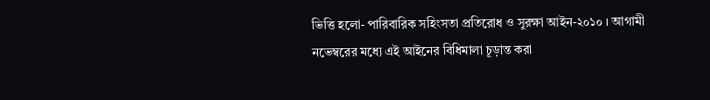ভিত্তি হলো- পারিবারিক সহিংসতা প্রতিরোধ ও সুরক্ষা আইন-২০১০ । আগামী নভেম্বরের মধ্যে এই আইনের বিধিমালা চূড়ান্ত করা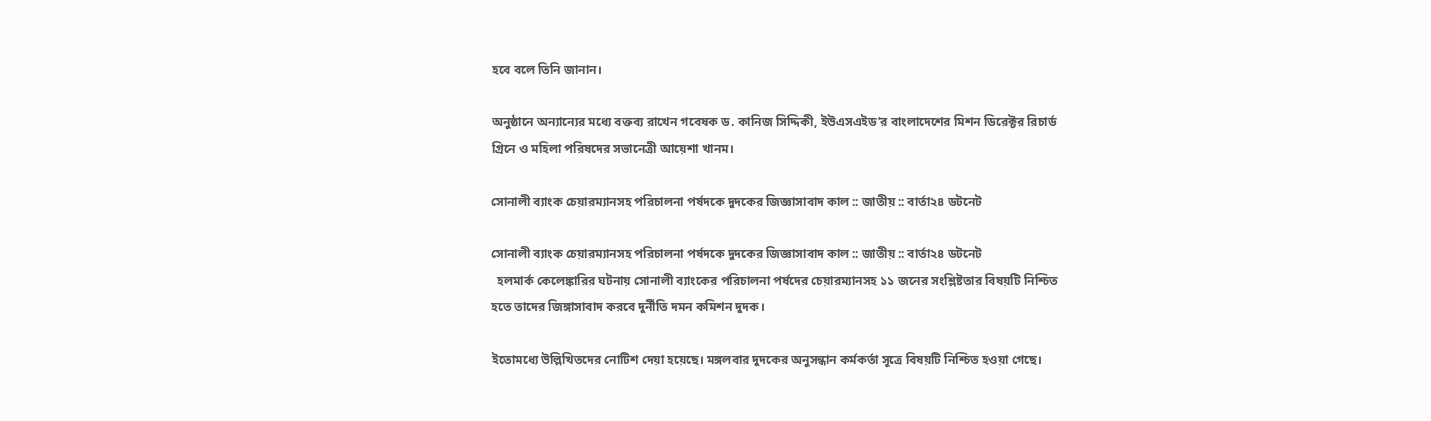হবে বলে তিনি জানান।

অনুষ্ঠানে অন্যান্যের মধ্যে বক্তব্য রাখেন গবেষক ড. কানিজ সিদ্দিকী, ইউএসএইড’র বাংলাদেশের মিশন ডিরেক্টর রিচার্ড গ্রিনে ও মহিলা পরিষদের সভানেত্রী আয়েশা খানম।

সোনালী ব্যাংক চেয়ারম্যানসহ পরিচালনা পর্ষদকে দুদকের জিজ্ঞাসাবাদ কাল :: জাতীয় :: বার্তা২৪ ডটনেট

সোনালী ব্যাংক চেয়ারম্যানসহ পরিচালনা পর্ষদকে দুদকের জিজ্ঞাসাবাদ কাল :: জাতীয় :: বার্তা২৪ ডটনেট
  হলমার্ক কেলেঙ্কারির ঘটনায় সোনালী ব্যাংকের পরিচালনা পর্ষদের চেয়ারম্যানসহ ১১ জনের সংশ্লিষ্টতার বিষয়টি নিশ্চিত হতে তাদের জিঙ্গাসাবাদ করবে দুর্নীতি দমন কমিশন দুদক।

ইতোমধ্যে উল্লিখিতদের নোটিশ দেয়া হয়েছে। মঙ্গলবার দুদকের অনুসন্ধান কর্মকর্তা সূত্রে বিষয়টি নিশ্চিত হওয়া গেছে।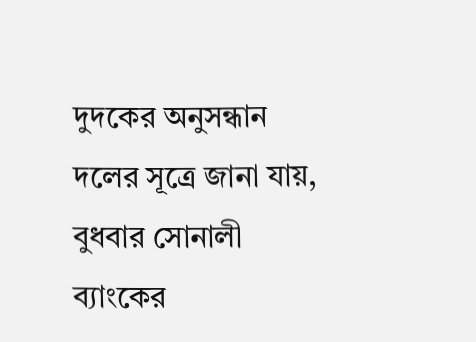দুদকের অনুসন্ধান দলের সূত্রে জানা যায়,  বুধবার সোনালী ব্যাংকের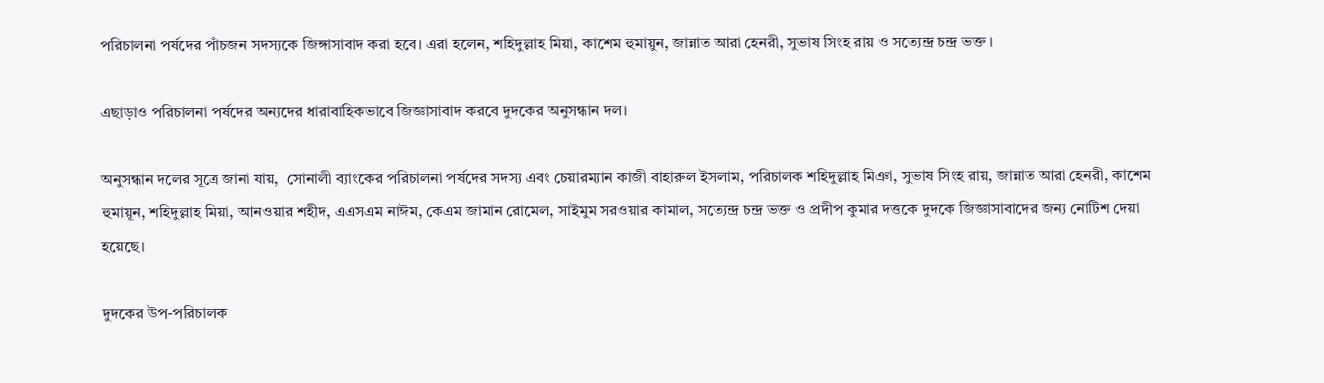পরিচালনা পর্ষদের পাঁচজন সদস্যকে জিঙ্গাসাবাদ করা হবে। এরা হলেন, শহিদুল্লাহ মিয়া, কাশেম হুমায়ুন, জান্নাত আরা হেনরী, সুভাষ সিংহ রায় ও সত্যেন্দ্র চন্দ্র ভক্ত ।

এছাড়াও পরিচালনা পর্ষদের অন্যদের ধারাবাহিকভাবে জিজ্ঞাসাবাদ করবে দুদকের অনুসন্ধান দল।

অনুসন্ধান দলের সূত্রে জানা যায়,  সোনালী ব্যাংকের পরিচালনা পর্ষদের সদস্য এবং চেয়ারম্যান কাজী বাহারুল ইসলাম, পরিচালক শহিদুল্লাহ মিঞা, সুভাষ সিংহ রায়, জান্নাত আরা হেনরী, কাশেম হুমায়ূন, শহিদুল্লাহ মিয়া, আনওয়ার শহীদ, এএসএম নাঈম, কেএম জামান রোমেল, সাইমুম সরওয়ার কামাল, সত্যেন্দ্র চন্দ্র ভক্ত ও প্রদীপ কুমার দত্তকে দুদকে জিজ্ঞাসাবাদের জন্য নোটিশ দেয়া হয়েছে।

দুদকের উপ-পরিচালক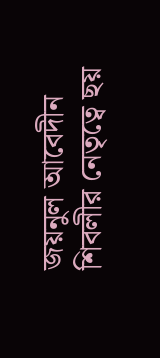জয়নুল আবেদীন শিবলীর নেতৃত্বে ছয়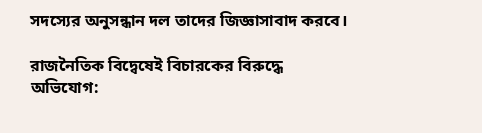সদস্যের অনুসন্ধান দল তাদের জিজ্ঞাসাবাদ করবে।

রাজনৈতিক বিদ্বেষেই বিচারকের বিরুদ্ধে অভিযোগ: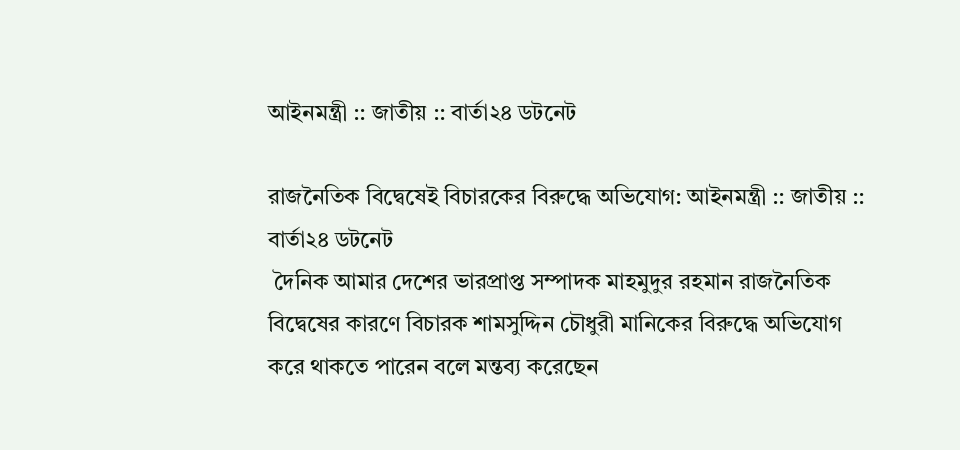আইনমন্ত্রী :: জাতীয় :: বার্তা২৪ ডটনেট

রাজনৈতিক বিদ্বেষেই বিচারকের বিরুদ্ধে অভিযোগ: আইনমন্ত্রী :: জাতীয় :: বার্তা২৪ ডটনেট
 দৈনিক আমার দেশের ভারপ্রাপ্ত সম্পাদক মাহমুদুর রহমান রাজনৈতিক বিদ্বেষের কারণে বিচারক শামসুদ্দিন চৌধুরী মানিকের বিরুদ্ধে অভিযোগ করে থাকতে পারেন বলে মন্তব্য করেছেন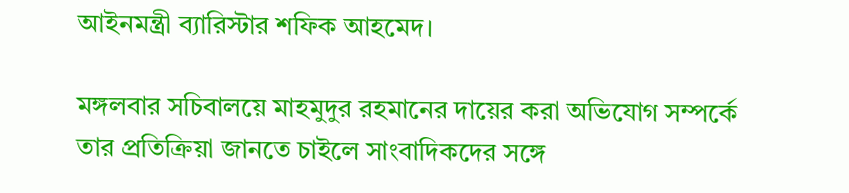আইনমন্ত্রী ব্যারিস্টার শফিক আহমেদ।

মঙ্গলবার সচিবালয়ে মাহমুদুর রহমানের দায়ের করা অভিযোগ সম্পর্কে তার প্রতিক্রিয়া জানতে চাইলে সাংবাদিকদের সঙ্গে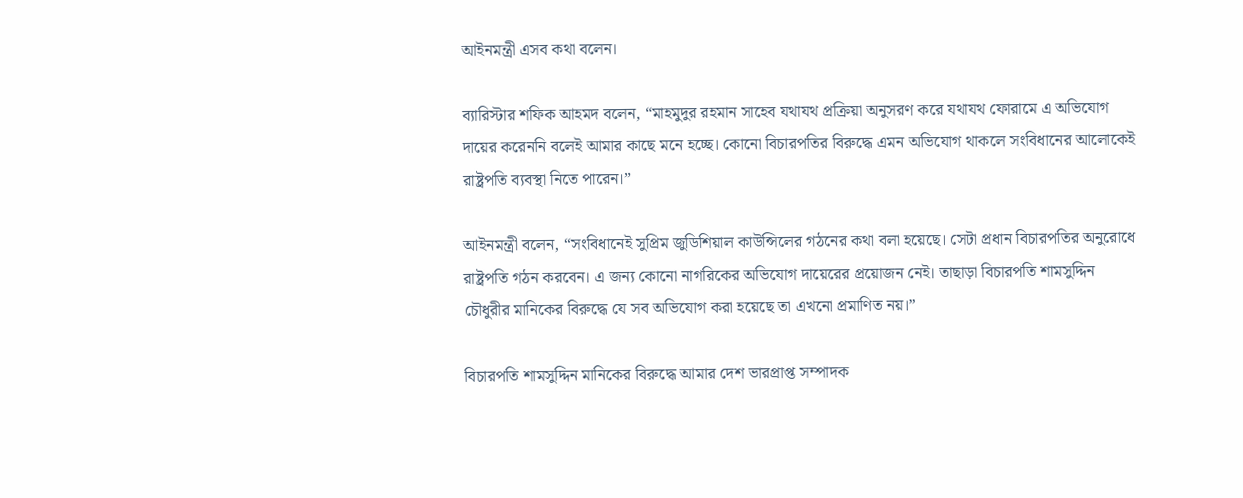আইনমন্ত্রী এসব কথা বলেন।

ব্যারিস্টার শফিক আহমদ বলেন, “মাহমুদুর রহমান সাহেব যথাযথ প্রক্রিয়া অনুসরণ করে যথাযথ ফোরামে এ অভিযোগ দায়ের করেননি বলেই আমার কাছে মনে হচ্ছে। কোনো বিচারপতির বিরুদ্ধে এমন অভিযোগ থাকলে সংবিধানের আলোকেই রাষ্ট্রপতি ব্যবস্থা নিতে পারেন।”

আইনমন্ত্রী বলেন, “সংবিধানেই সুপ্রিম জুডিশিয়াল কাউন্সিলের গঠনের কথা বলা হয়েছে। সেটা প্রধান বিচারপতির অনুরোধে রাষ্ট্রপতি গঠন করবেন। এ জন্য কোনো নাগরিকের অভিযোগ দায়েরের প্রয়োজন নেই। তাছাড়া বিচারপতি শামসুদ্দিন চৌধুরীর মানিকের বিরুদ্ধে যে সব অভিযোগ করা হয়েছে তা এখনো প্রমাণিত নয়।”

বিচারপতি শামসুদ্দিন মানিকের বিরুদ্ধে আমার দেশ ভারপ্রাপ্ত সম্পাদক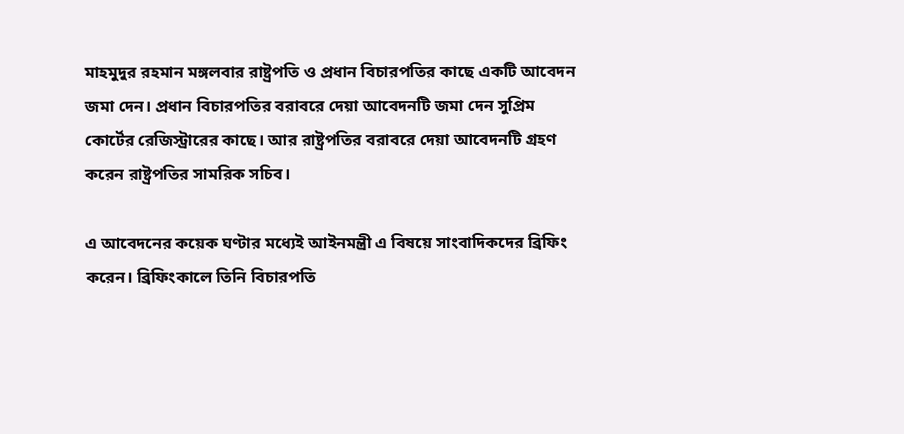মাহমুদুর রহমান মঙ্গলবার রাষ্ট্রপতি ও প্রধান বিচারপতির কাছে একটি আবেদন জমা দেন। প্রধান বিচারপতির বরাবরে দেয়া আবেদনটি জমা দেন সুপ্রিম কোর্টের রেজিস্ট্রারের কাছে। আর রাষ্ট্রপতির বরাবরে দেয়া আবেদনটি গ্রহণ করেন রাষ্ট্রপতির সামরিক সচিব।

এ আবেদনের কয়েক ঘণ্টার মধ্যেই আইনমন্ত্রী এ বিষয়ে সাংবাদিকদের ব্রিফিং করেন। ব্রিফিংকালে তিনি বিচারপতি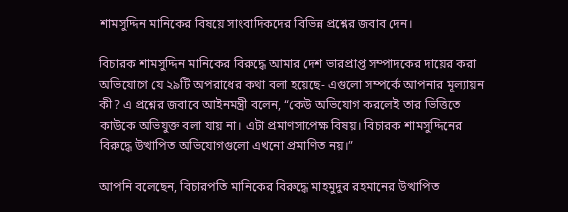শামসুদ্দিন মানিকের বিষয়ে সাংবাদিকদের বিভিন্ন প্রশ্নের জবাব দেন।

বিচারক শামসুদ্দিন মানিকের বিরুদ্ধে আমার দেশ ভারপ্রাপ্ত সম্পাদকের দায়ের করা অভিযোগে যে ২৯টি অপরাধের কথা বলা হয়েছে- এগুলো সম্পর্কে আপনার মূল্যায়ন কী? এ প্রশ্নের জবাবে আইনমন্ত্রী বলেন, “কেউ অভিযোগ করলেই তার ভিত্তিতে কাউকে অভিযুক্ত বলা যায় না। এটা প্রমাণসাপেক্ষ বিষয়। বিচারক শামসুদ্দিনের বিরুদ্ধে উত্থাপিত অভিযোগগুলো এখনো প্রমাণিত নয়।”

আপনি বলেছেন, বিচারপতি মানিকের বিরুদ্ধে মাহমুদুর রহমানের উত্থাপিত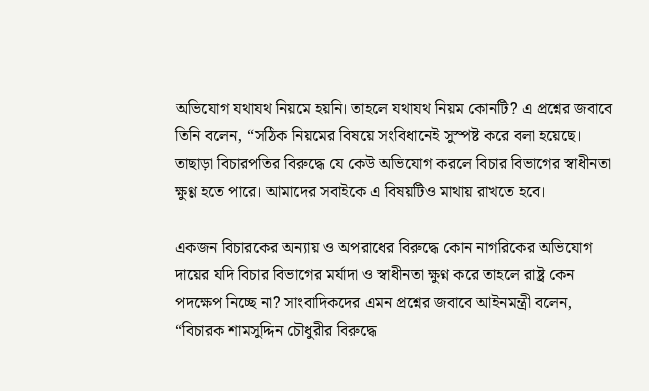অভিযোগ যথাযথ নিয়মে হয়নি। তাহলে যথাযথ নিয়ম কোনটি? এ প্রশ্নের জবাবে তিনি বলেন, “সঠিক নিয়মের বিষয়ে সংবিধানেই সুস্পষ্ট করে বলা হয়েছে। তাছাড়া বিচারপতির বিরুদ্ধে যে কেউ অভিযোগ করলে বিচার বিভাগের স্বাধীনতা ক্ষুণ্ণ হতে পারে। আমাদের সবাইকে এ বিষয়টিও মাথায় রাখতে হবে।

একজন বিচারকের অন্যায় ও অপরাধের বিরুদ্ধে কোন নাগরিকের অভিযোগ দায়ের যদি বিচার বিভাগের মর্যাদা ও স্বাধীনতা ক্ষুণ্ন করে তাহলে রাষ্ট্র কেন পদক্ষেপ নিচ্ছে না? সাংবাদিকদের এমন প্রশ্নের জবাবে আইনমন্ত্রী বলেন, “বিচারক শামসুদ্দিন চৌধুরীর বিরুদ্ধে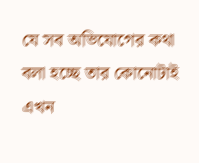যে সব অভিযোগের কথা বলা হচ্ছে তার কোনোটাই এখন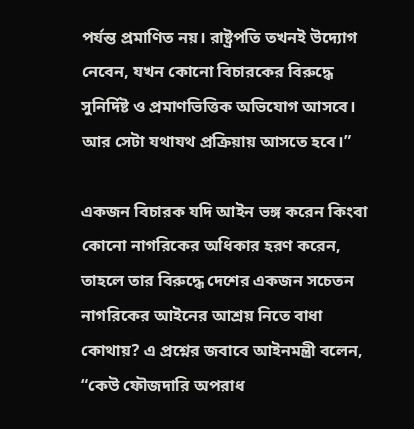পর্যন্ত প্রমাণিত নয়। রাষ্ট্রপতি তখনই উদ্যোগ নেবেন, যখন কোনো বিচারকের বিরুদ্ধে সুনির্দিষ্ট ও প্রমাণভিত্তিক অভিযোগ আসবে। আর সেটা যথাযথ প্রক্রিয়ায় আসতে হবে।”

একজন বিচারক যদি আইন ভঙ্গ করেন কিংবা কোনো নাগরিকের অধিকার হরণ করেন, তাহলে তার বিরুদ্ধে দেশের একজন সচেতন নাগরিকের আইনের আশ্রয় নিতে বাধা কোথায়? এ প্রশ্নের জবাবে আইনমন্ত্রী বলেন, “কেউ ফৌজদারি অপরাধ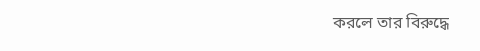করলে তার বিরুদ্ধে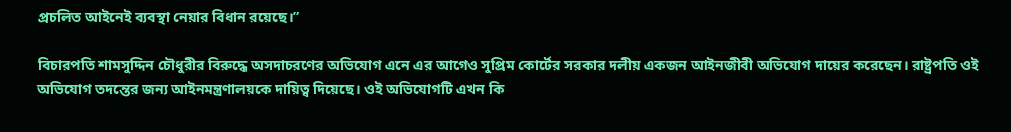প্রচলিত আইনেই ব্যবস্থা নেয়ার বিধান রয়েছে।”

বিচারপতি শামসুদ্দিন চৌধুরীর বিরুদ্ধে অসদাচরণের অভিযোগ এনে এর আগেও সুপ্রিম কোর্টের সরকার দলীয় একজন আইনজীবী অভিযোগ দায়ের করেছেন। রাষ্ট্রপতি ওই অভিযোগ তদন্তের জন্য আইনমন্ত্রণালয়কে দায়িত্ব দিয়েছে। ওই অভিযোগটি এখন কি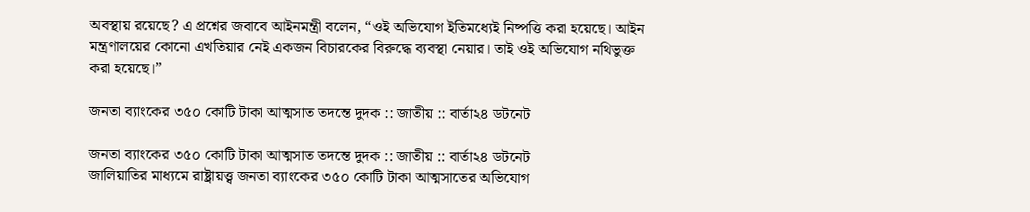অবস্থায় রয়েছে? এ প্রশ্নের জবাবে আইনমন্ত্রী বলেন, “ওই অভিযোগ ইতিমধ্যেই নিষ্পত্তি করা হয়েছে। আইন মন্ত্রণালয়ের কোনো এখতিয়ার নেই একজন বিচারকের বিরুদ্ধে ব্যবস্থা নেয়ার। তাই ওই অভিযোগ নথিভুক্ত করা হয়েছে।”

জনতা ব্যাংকের ৩৫০ কোটি টাকা আত্মসাত তদন্তে দুদক :: জাতীয় :: বার্তা২৪ ডটনেট

জনতা ব্যাংকের ৩৫০ কোটি টাকা আত্মসাত তদন্তে দুদক :: জাতীয় :: বার্তা২৪ ডটনেট
জালিয়াতির মাধ্যমে রাষ্ট্রায়ত্ত্ব জনতা ব্যাংকের ৩৫০ কোটি টাকা আত্মসাতের অভিযোগ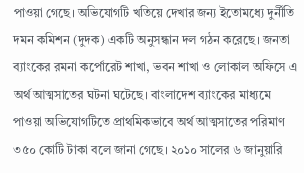পাওয়া গেছে। অভিযোগটি খতিয়ে দেখার জন্য ইতোমধ্যে দুর্নীতি দমন কমিশন (দুদক) একটি অনুসন্ধান দল গঠন করেছে। জনতা ব্যাংকের রমনা কর্পোরেট শাখা, ভবন শাখা ও লোকাল অফিসে এ অর্থ আত্মসাতের ঘটনা ঘটেছে। বাংলাদেশ ব্যাংকের মাধ্যমে পাওয়া অভিযোগটিতে প্রাথমিকভাবে অর্থ আত্মসাতের পরিমাণ ৩৫০ কোটি টাকা বলে জানা গেছে। ২০১০ সালের ৬ জানুয়ারি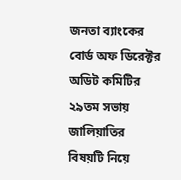জনতা ব্যাংকের বোর্ড অফ ডিরেক্টর অডিট কমিটির ২৯তম সভায় জালিয়াতির বিষয়টি নিয়ে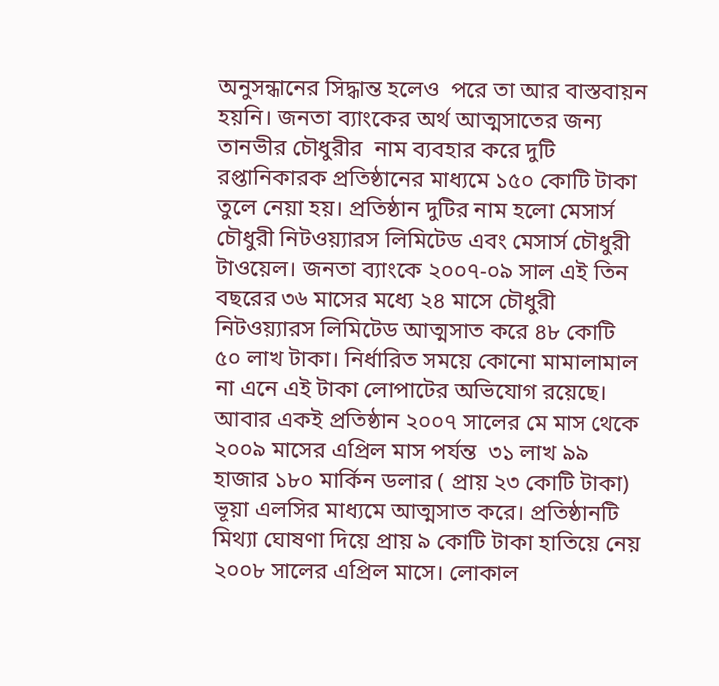অনুসন্ধানের সিদ্ধান্ত হলেও  পরে তা আর বাস্তবায়ন হয়নি। জনতা ব্যাংকের অর্থ আত্মসাতের জন্য তানভীর চৌধুরীর  নাম ব্যবহার করে দুটি রপ্তানিকারক প্রতিষ্ঠানের মাধ্যমে ১৫০ কোটি টাকা তুলে নেয়া হয়। প্রতিষ্ঠান দুটির নাম হলো মেসার্স চৌধুরী নিটওয়্যারস লিমিটেড এবং মেসার্স চৌধুরী টাওয়েল। জনতা ব্যাংকে ২০০৭-০৯ সাল এই তিন বছরের ৩৬ মাসের মধ্যে ২৪ মাসে চৌধুরী নিটওয়্যারস লিমিটেড আত্মসাত করে ৪৮ কোটি ৫০ লাখ টাকা। নির্ধারিত সময়ে কোনো মামালামাল না এনে এই টাকা লোপাটের অভিযোগ রয়েছে। আবার একই প্রতিষ্ঠান ২০০৭ সালের মে মাস থেকে ২০০৯ মাসের এপ্রিল মাস পর্যন্ত  ৩১ লাখ ৯৯ হাজার ১৮০ মার্কিন ডলার ( প্রায় ২৩ কোটি টাকা) ভূয়া এলসির মাধ্যমে আত্মসাত করে। প্রতিষ্ঠানটি মিথ্যা ঘোষণা দিয়ে প্রায় ৯ কোটি টাকা হাতিয়ে নেয় ২০০৮ সালের এপ্রিল মাসে। লোকাল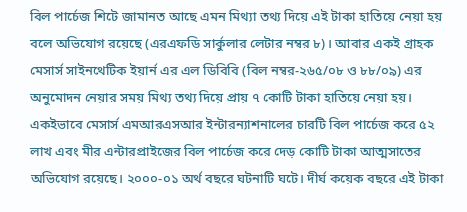বিল পার্চেজ শিটে জামানত আছে এমন মিথ্যা তথ্য দিয়ে এই টাকা হাতিয়ে নেয়া হয় বলে অভিযোগ রয়েছে (এরএফডি সার্কুলার লেটার নম্বর ৮)। আবার একই গ্রাহক মেসার্স সাইনথেটিক ইয়ার্ন এর এল ডিবিবি (বিল নম্বর-২৬৫/০৮ ও ৮৮/০৯) এর অনুমোদন নেয়ার সময় মিথ্য তথ্য দিয়ে প্রায় ৭ কোটি টাকা হাতিয়ে নেয়া হয়। একইভাবে মেসার্স এমআরএসআর ইন্টারন্যাশনালের চারটি বিল পার্চেজ করে ৫২ লাখ এবং মীর এন্টারপ্রাইজের বিল পার্চেজ করে দেড় কোটি টাকা আত্মসাতের অভিযোগ রয়েছে। ২০০০-০১ অর্থ বছরে ঘটনাটি ঘটে। দীর্ঘ কয়েক বছরে এই টাকা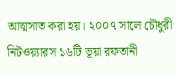আত্মসাত করা হয়। ২০০৭ সালে চৌধুরী নিটওয়্যারস ১৬টি ভূয়া রফতানী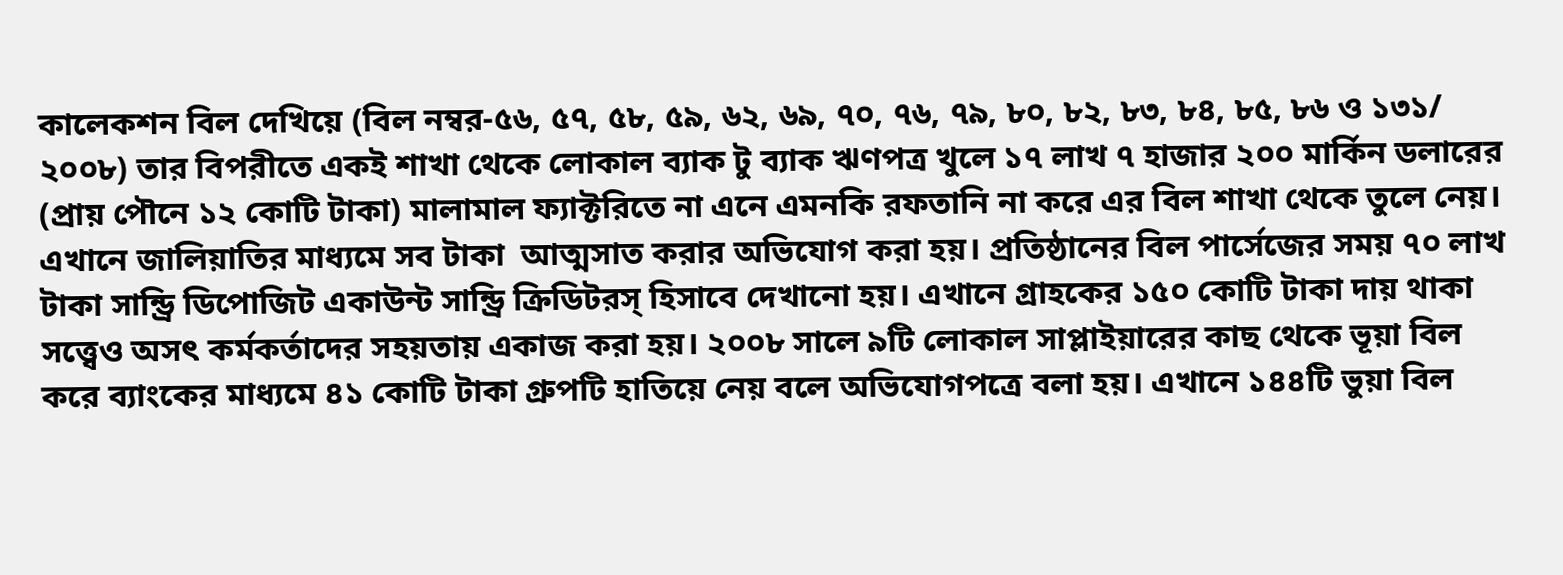কালেকশন বিল দেখিয়ে (বিল নম্বর-৫৬, ৫৭, ৫৮, ৫৯, ৬২, ৬৯, ৭০, ৭৬, ৭৯, ৮০, ৮২, ৮৩, ৮৪, ৮৫, ৮৬ ও ১৩১/ ২০০৮) তার বিপরীতে একই শাখা থেকে লোকাল ব্যাক টু ব্যাক ঋণপত্র খুলে ১৭ লাখ ৭ হাজার ২০০ মার্কিন ডলারের (প্রায় পৌনে ১২ কোটি টাকা) মালামাল ফ্যাক্টরিতে না এনে এমনকি রফতানি না করে এর বিল শাখা থেকে তুলে নেয়। এখানে জালিয়াতির মাধ্যমে সব টাকা  আত্মসাত করার অভিযোগ করা হয়। প্রতিষ্ঠানের বিল পার্সেজের সময় ৭০ লাখ টাকা সান্ড্রি ডিপোজিট একাউন্ট সান্ড্রি ক্রিডিটরস্ হিসাবে দেখানো হয়। এখানে গ্রাহকের ১৫০ কোটি টাকা দায় থাকা সত্ত্বেও অসৎ কর্মকর্তাদের সহয়তায় একাজ করা হয়। ২০০৮ সালে ৯টি লোকাল সাপ্লাইয়ারের কাছ থেকে ভূয়া বিল করে ব্যাংকের মাধ্যমে ৪১ কোটি টাকা গ্রুপটি হাতিয়ে নেয় বলে অভিযোগপত্রে বলা হয়। এখানে ১৪৪টি ভুয়া বিল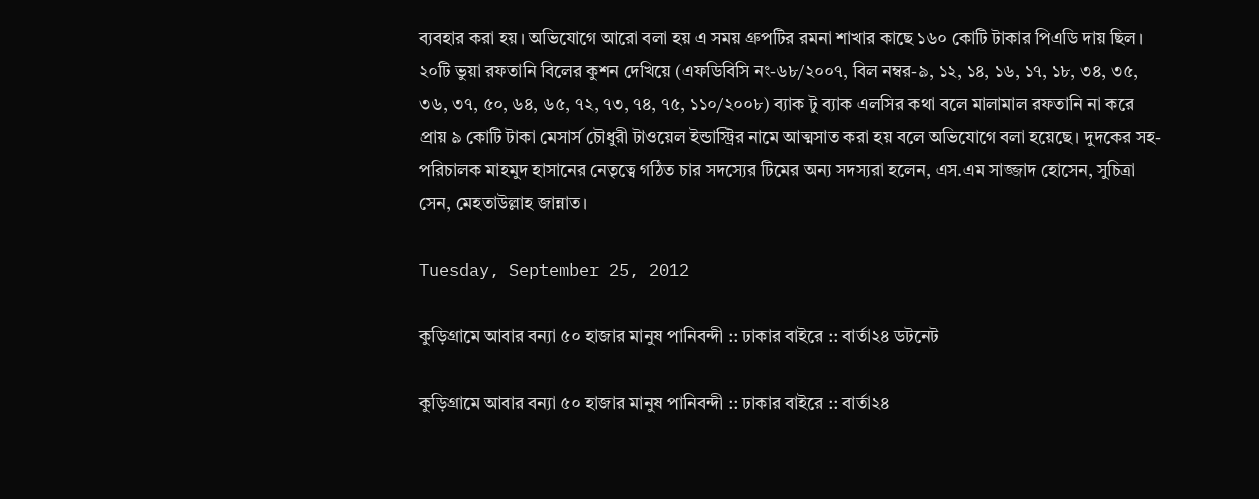ব্যবহার করা হয়। অভিযোগে আরো বলা হয় এ সময় গ্রুপটির রমনা শাখার কাছে ১৬০ কোটি টাকার পিএডি দায় ছিল। ২০টি ভুয়া রফতানি বিলের কুশন দেখিয়ে (এফডিবিসি নং-৬৮/২০০৭, বিল নম্বর-৯, ১২, ১৪, ১৬, ১৭, ১৮, ৩৪, ৩৫, ৩৬, ৩৭, ৫০, ৬৪, ৬৫, ৭২, ৭৩, ৭৪, ৭৫, ১১০/২০০৮) ব্যাক টু ব্যাক এলসির কথা বলে মালামাল রফতানি না করে প্রায় ৯ কোটি টাকা মেসার্স চৌধুরী টাওয়েল ইন্ডাস্ট্রির নামে আত্মসাত করা হয় বলে অভিযোগে বলা হয়েছে। দুদকের সহ-পরিচালক মাহমুদ হাসানের নেতৃত্বে গঠিত চার সদস্যের টিমের অন্য সদস্যরা হলেন, এস.এম সাজ্জাদ হোসেন, সুচিত্রা সেন, মেহতাউল্লাহ জান্নাত।

Tuesday, September 25, 2012

কুড়িগ্রামে আবার বন্যা ৫০ হাজার মানুষ পানিবন্দী :: ঢাকার বাইরে :: বার্তা২৪ ডটনেট

কুড়িগ্রামে আবার বন্যা ৫০ হাজার মানুষ পানিবন্দী :: ঢাকার বাইরে :: বার্তা২৪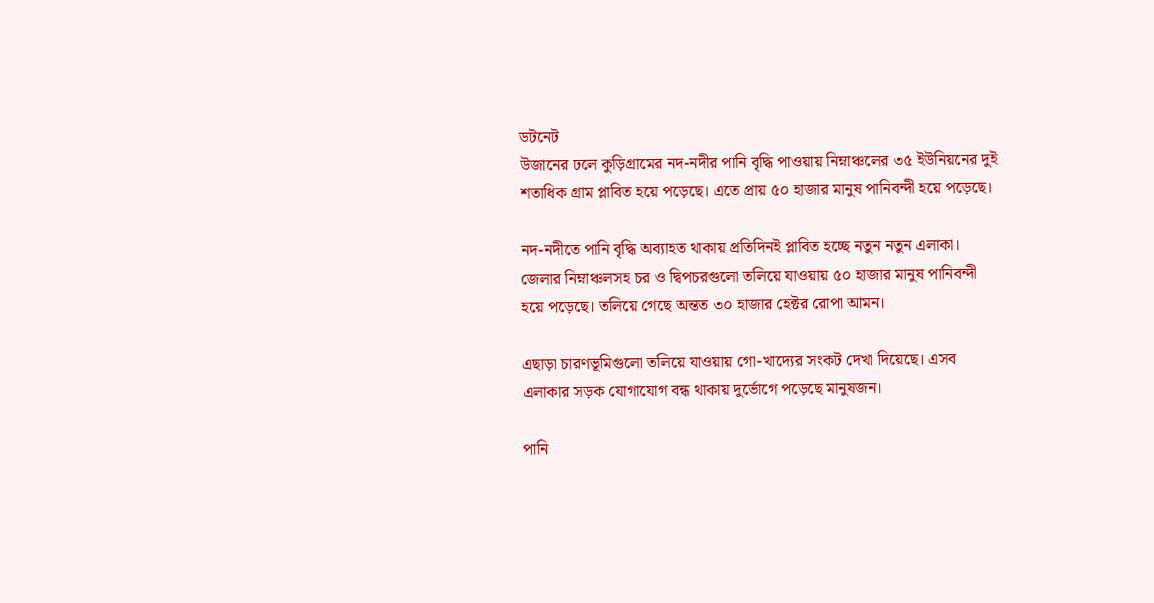ডটনেট
উজানের ঢলে কুড়িগ্রামের নদ-নদীর পানি বৃদ্ধি পাওয়ায় নিম্নাঞ্চলের ৩৫ ইউনিয়নের দুই শতাধিক গ্রাম প্লাবিত হয়ে পড়েছে। এতে প্রায় ৫০ হাজার মানুষ পানিবন্দী হয়ে পড়েছে।

নদ-নদীতে পানি বৃদ্ধি অব্যাহত থাকায় প্রতিদিনই প্লাবিত হচ্ছে নতুন নতুন এলাকা। জেলার নিম্নাঞ্চলসহ চর ও দ্বিপচরগুলো তলিয়ে যাওয়ায় ৫০ হাজার মানুষ পানিবন্দী হয়ে পড়েছে। তলিয়ে গেছে অন্তত ৩০ হাজার হেক্টর রোপা আমন।

এছাড়া চারণভূমিগুলো তলিয়ে যাওয়ায় গো-খাদ্যের সংকট দেখা দিয়েছে। এসব এলাকার সড়ক যোগাযোগ বন্ধ থাকায় দুর্ভোগে পড়েছে মানুষজন।

পানি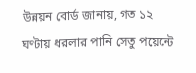উন্নয়ন বোর্ড জানায়, গত ১২ ঘণ্টায় ধরলার পানি সেতু পয়েন্টে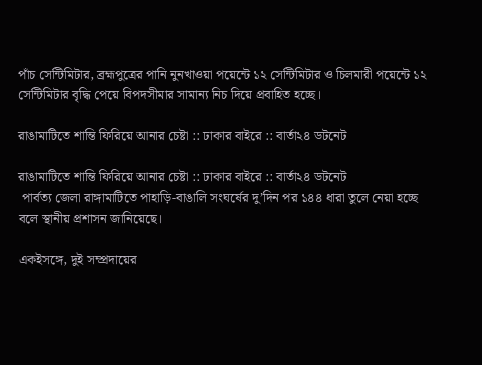পাঁচ সেন্টিমিটার, ব্রহ্মপুত্রের পানি নুনখাওয়া পয়েন্টে ১২ সেন্টিমিটার ও চিলমারী পয়েন্টে ১২ সেন্টিমিটার বৃদ্ধি পেয়ে বিপদসীমার সামান্য নিচ দিয়ে প্রবাহিত হচ্ছে।

রাঙামাটিতে শান্তি ফিরিয়ে আনার চেষ্টা :: ঢাকার বাইরে :: বার্তা২৪ ডটনেট

রাঙামাটিতে শান্তি ফিরিয়ে আনার চেষ্টা :: ঢাকার বাইরে :: বার্তা২৪ ডটনেট
 পার্বত্য জেলা রাঙ্গামাটিতে পাহাড়ি-বাঙালি সংঘর্ষের দু’দিন পর ১৪৪ ধারা তুলে নেয়া হচ্ছে বলে স্থানীয় প্রশাসন জানিয়েছে।

একইসঙ্গে, দুই সম্প্রদায়ের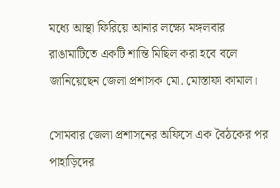মধ্যে আস্থা ফিরিয়ে আনার লক্ষ্যে মঙ্গলবার রাঙামাটিতে একটি শান্তি মিছিল করা হবে বলে জানিয়েছেন জেলা প্রশাসক মো. মোস্তাফা কামাল।

সোমবার জেলা প্রশাসনের অফিসে এক বৈঠকের পর পাহাড়িদের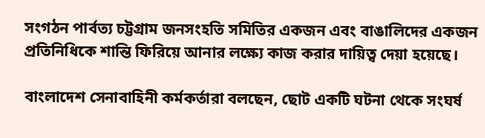সংগঠন পার্বত্য চট্টগ্রাম জনসংহতি সমিতির একজন এবং বাঙালিদের একজন প্রতিনিধিকে শান্তি ফিরিয়ে আনার লক্ষ্যে কাজ করার দায়িত্ব দেয়া হয়েছে।

বাংলাদেশ সেনাবাহিনী কর্মকর্তারা বলছেন, ছোট একটি ঘটনা থেকে সংঘর্ষ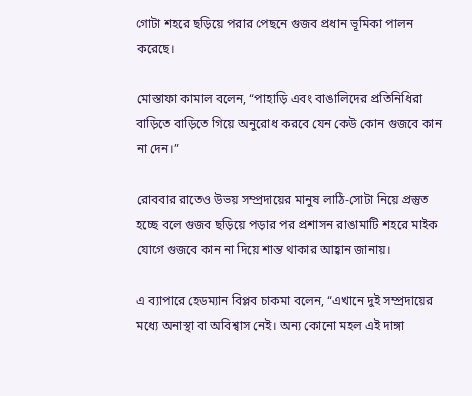গোটা শহরে ছড়িয়ে পরার পেছনে গুজব প্রধান ভূমিকা পালন করেছে।

মোস্তাফা কামাল বলেন, “পাহাড়ি এবং বাঙালিদের প্রতিনিধিরা বাড়িতে বাড়িতে গিয়ে অনুরোধ করবে যেন কেউ কোন গুজবে কান না দেন।”

রোববার রাতেও উভয় সম্প্রদায়ের মানুষ লাঠি-সোটা নিয়ে প্রস্তুত হচ্ছে বলে গুজব ছড়িয়ে পড়ার পর প্রশাসন রাঙামাটি শহরে মাইক যোগে গুজবে কান না দিয়ে শান্ত থাকার আহ্বান জানায়।

এ ব্যাপারে হেডম্যান বিপ্লব চাকমা বলেন, “এখানে দুই সম্প্রদায়ের মধ্যে অনাস্থা বা অবিশ্বাস নেই। অন্য কোনো মহল এই দাঙ্গা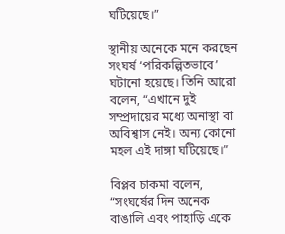ঘটিয়েছে।”

স্থানীয় অনেকে মনে করছেন সংঘর্ষ ‘পরিকল্পিতভাবে’ ঘটানো হয়েছে। তিনি আরো বলেন, “এখানে দুই সম্প্রদায়ের মধ্যে অনাস্থা বা অবিশ্বাস নেই। অন্য কোনো মহল এই দাঙ্গা ঘটিয়েছে।”

বিপ্লব চাকমা বলেন, “সংঘর্ষের দিন অনেক বাঙালি এবং পাহাড়ি একে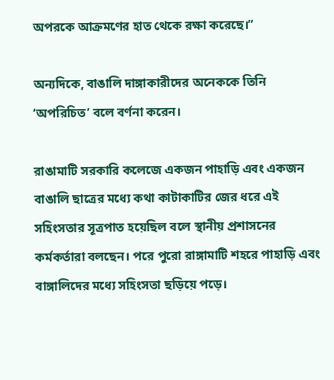অপরকে আক্রমণের হাত থেকে রক্ষা করেছে।”

অন্যদিকে, বাঙালি দাঙ্গাকারীদের অনেককে তিনি ‘অপরিচিত’ বলে বর্ণনা করেন।

রাঙামাটি সরকারি কলেজে একজন পাহাড়ি এবং একজন বাঙালি ছাত্রের মধ্যে কথা কাটাকাটির জের ধরে এই সহিংসতার সূত্রপাত হয়েছিল বলে স্থানীয় প্রশাসনের কর্মকর্তারা বলছেন। পরে পুরো রাঙ্গামাটি শহরে পাহাড়ি এবং বাঙ্গালিদের মধ্যে সহিংসতা ছড়িয়ে পড়ে।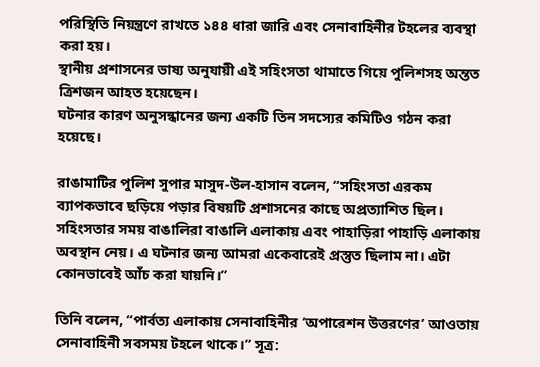পরিস্থিতি নিয়ন্ত্রণে রাখতে ১৪৪ ধারা জারি এবং সেনাবাহিনীর টহলের ব্যবস্থা করা হয়।
স্থানীয় প্রশাসনের ভাষ্য অনুযায়ী এই সহিংসতা থামাতে গিয়ে পুলিশসহ অন্তত ত্রিশজন আহত হয়েছেন।
ঘটনার কারণ অনুসন্ধানের জন্য একটি তিন সদস্যের কমিটিও গঠন করা হয়েছে।

রাঙামাটির পুলিশ সুপার মাসুদ-উল-হাসান বলেন, “সহিংসতা এরকম ব্যাপকভাবে ছড়িয়ে পড়ার বিষয়টি প্রশাসনের কাছে অপ্রত্যাশিত ছিল। সহিংসতার সময় বাঙালিরা বাঙালি এলাকায় এবং পাহাড়িরা পাহাড়ি এলাকায় অবস্থান নেয়। এ ঘটনার জন্য আমরা একেবারেই প্রস্তুত ছিলাম না। এটা কোনভাবেই আঁচ করা যায়নি।”

তিনি বলেন, “পার্বত্য এলাকায় সেনাবাহিনীর ‘অপারেশন উত্তরণের’ আওতায় সেনাবাহিনী সবসময় টহলে থাকে।” সূত্র: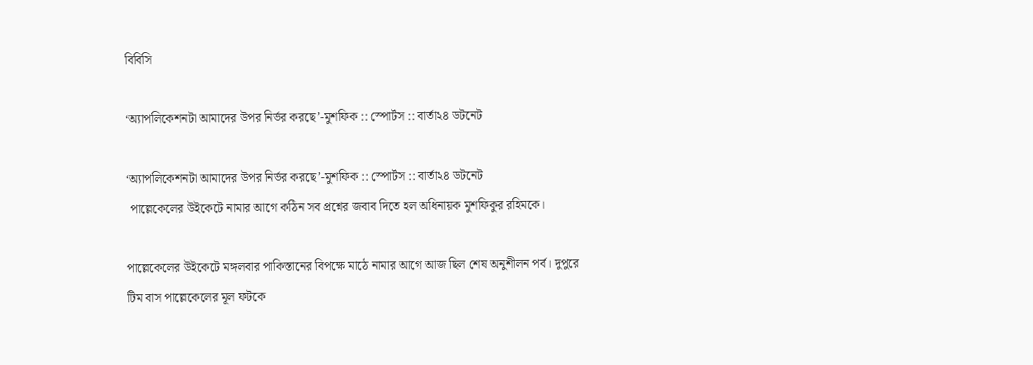বিবিসি

‘অ্যাপলিকেশনটা আমাদের উপর নির্ভর করছে’-মুশফিক :: স্পোর্টস :: বার্তা২৪ ডটনেট

‘অ্যাপলিকেশনটা আমাদের উপর নির্ভর করছে’-মুশফিক :: স্পোর্টস :: বার্তা২৪ ডটনেট
 পাল্লেকেলের উইকেটে নামার আগে কঠিন সব প্রশ্নের জবাব দিতে হল অধিনায়ক মুশফিকুর রহিমকে।

পাল্লেকেলের উইকেটে মঙ্গলবার পাকিস্তানের বিপক্ষে মাঠে নামার আগে আজ ছিল শেষ অনুশীলন পর্ব। দুপুরে টিম বাস পাল্লেকেলের মূল ফটকে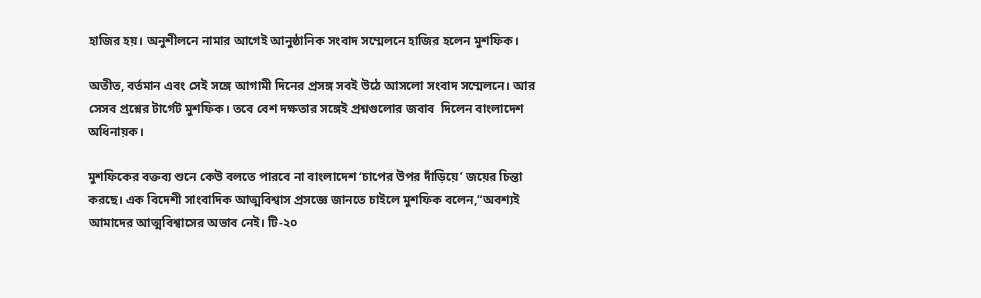হাজির হয়। অনুশীলনে নামার আগেই আনুষ্ঠানিক সংবাদ সম্মেলনে হাজির হলেন মুশফিক।

অতীত, বর্তমান এবং সেই সঙ্গে আগামী দিনের প্রসঙ্গ সবই উঠে আসলো সংবাদ সম্মেলনে। আর সেসব প্রশ্নের টার্গেট মুশফিক। তবে বেশ দক্ষতার সঙ্গেই প্রশ্নগুলোর জবাব  দিলেন বাংলাদেশ অধিনায়ক।

মুশফিকের বক্তব্য শুনে কেউ বলতে পারবে না বাংলাদেশ ‘চাপের উপর দাঁড়িয়ে’ জয়ের চিন্তা করছে। এক বিদেশী সাংবাদিক আত্মবিশ্বাস প্রসজ্ঞে জানতে চাইলে মুশফিক বলেন,“অবশ্যই আমাদের আত্মবিশ্বাসের অভাব নেই। টি-২০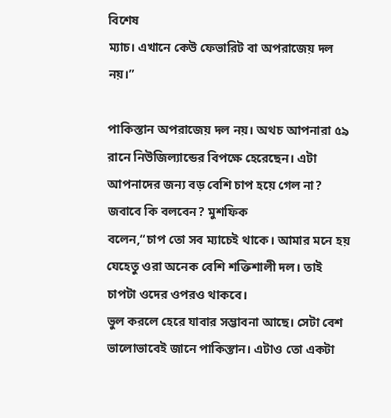বিশেষ
ম্যাচ। এখানে কেউ ফেভারিট বা অপরাজেয় দল নয়।”

পাকিস্তান অপরাজেয় দল নয়। অথচ আপনারা ৫৯ রানে নিউজিল্যান্ডের বিপক্ষে হেরেছেন। এটা আপনাদের জন্য বড় বেশি চাপ হয়ে গেল না? জবাবে কি বলবেন? মুশফিক
বলেন,“চাপ তো সব ম্যাচেই থাকে। আমার মনে হয় যেহেতু ওরা অনেক বেশি শক্তিশালী দল। তাই চাপটা ওদের ওপরও থাকবে।
ভুল করলে হেরে যাবার সম্ভাবনা আছে। সেটা বেশ ভালোভাবেই জানে পাকিস্তান। এটাও তো একটা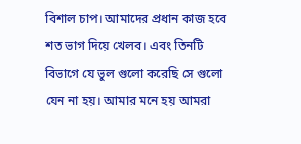বিশাল চাপ। আমাদের প্রধান কাজ হবে শত ভাগ দিয়ে খেলব। এবং তিনটি বিভাগে যে ভুল গুলো করেছি সে গুলো যেন না হয়। আমার মনে হয় আমরা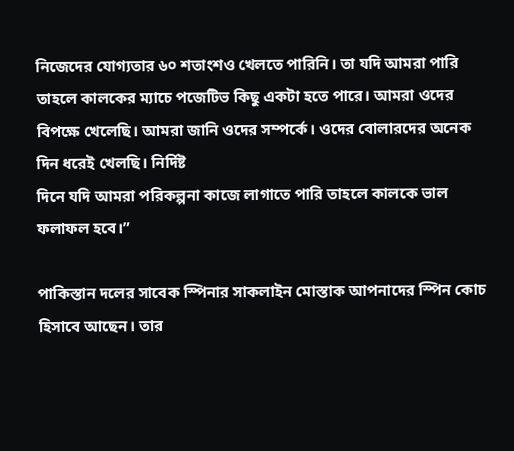নিজেদের যোগ্যতার ৬০ শতাংশও খেলতে পারিনি। তা যদি আমরা পারি তাহলে কালকের ম্যাচে পজেটিভ কিছু একটা হতে পারে। আমরা ওদের বিপক্ষে খেলেছি। আমরা জানি ওদের সম্পর্কে। ওদের বোলারদের অনেক দিন ধরেই খেলছি। নির্দিষ্ট
দিনে যদি আমরা পরিকল্পনা কাজে লাগাতে পারি তাহলে কালকে ভাল ফলাফল হবে।”

পাকিস্তান দলের সাবেক স্পিনার সাকলাইন মোস্তাক আপনাদের স্পিন কোচ হিসাবে আছেন। তার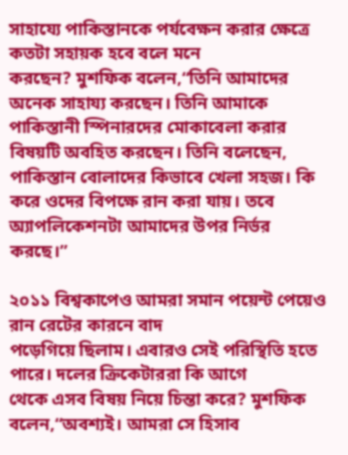সাহায্যে পাকিস্তানকে পর্যবেক্ষন করার ক্ষেত্রে কতটা সহায়ক হবে বলে মনে
করছেন? মুশফিক বলেন,“তিনি আমাদের অনেক সাহায্য করছেন। তিনি আমাকে পাকিস্তানী স্পিনারদের মোকাবেলা করার বিষয়টি অবহিত করছেন। তিনি বলেছেন, পাকিস্তান বোলাদের কিভাবে খেলা সহজ। কি করে ওদের বিপক্ষে রান করা যায়। তবে
অ্যাপলিকেশনটা আমাদের উপর নির্ভর করছে।”

২০১১ বিশ্বকাপেও আমরা সমান পয়েন্ট পেয়েও রান রেটের কারনে বাদ
পড়েগিয়ে ছিলাম। এবারও সেই পরিস্থিতি হতে পারে। দলের ক্রিকেটাররা কি আগে
থেকে এসব বিষয় নিয়ে চিন্তা করে? মুশফিক বলেন,“অবশ্যই। আমরা সে হিসাব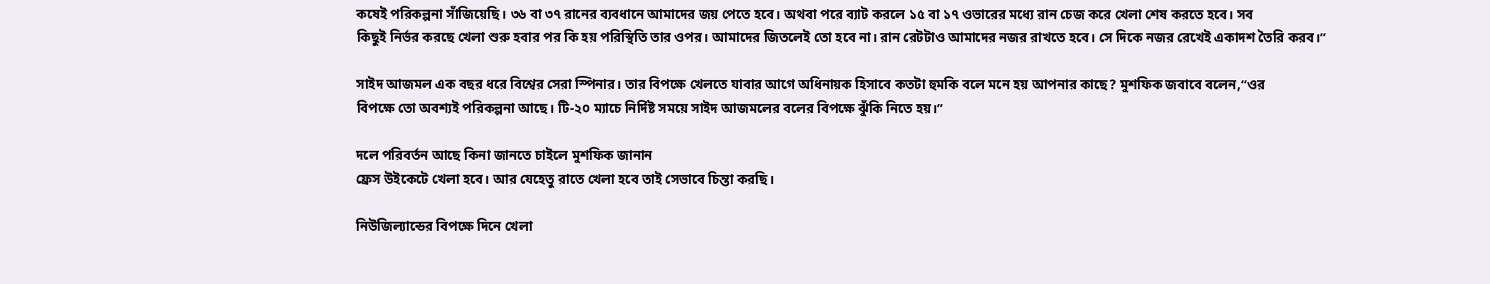কষেই পরিকল্পনা সাঁজিয়েছি। ৩৬ বা ৩৭ রানের ব্যবধানে আমাদের জয় পেতে হবে। অথবা পরে ব্যাট করলে ১৫ বা ১৭ ওভারের মধ্যে রান চেজ করে খেলা শেষ করতে হবে। সব
কিছুই নির্ভর করছে খেলা শুরু হবার পর কি হয় পরিস্থিতি তার ওপর। আমাদের জিতলেই তো হবে না। রান রেটটাও আমাদের নজর রাখতে হবে। সে দিকে নজর রেখেই একাদশ তৈরি করব।”

সাইদ আজমল এক বছর ধরে বিশ্বের সেরা স্পিনার। তার বিপক্ষে খেলতে যাবার আগে অধিনায়ক হিসাবে কতটা হুমকি বলে মনে হয় আপনার কাছে? মুশফিক জবাবে বলেন,“ওর
বিপক্ষে তো অবশ্যই পরিকল্পনা আছে। টি-২০ ম্যাচে নির্দিষ্ট সময়ে সাইদ আজমলের বলের বিপক্ষে ঝুঁকি নিতে হয়।”

দলে পরিবর্তন আছে কিনা জানতে চাইলে মুশফিক জানান
ফ্রেস উইকেটে খেলা হবে। আর যেহেতু রাতে খেলা হবে তাই সেভাবে চিন্তা করছি।

নিউজিল্যান্ডের বিপক্ষে দিনে খেলা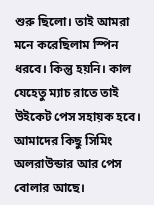শুরু ছিলো। তাই আমরা মনে করেছিলাম স্পিন ধরবে। কিন্তু হয়নি। কাল যেহেতু ম্যাচ রাতে তাই উইকেট পেস সহায়ক হবে। আমাদের কিছু সিমিং অলরাউন্ডার আর পেস বোলার আছে।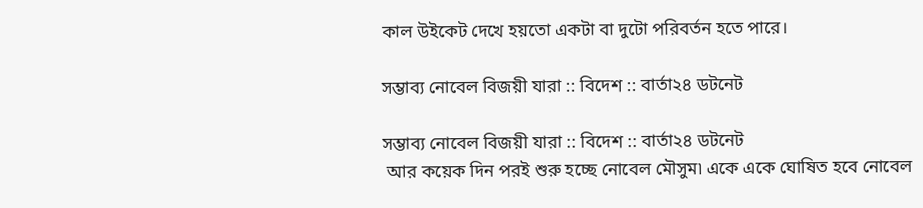কাল উইকেট দেখে হয়তো একটা বা দুটো পরিবর্তন হতে পারে।

সম্ভাব্য নোবেল বিজয়ী যারা :: বিদেশ :: বার্তা২৪ ডটনেট

সম্ভাব্য নোবেল বিজয়ী যারা :: বিদেশ :: বার্তা২৪ ডটনেট
 আর কয়েক দিন পরই শুরু হচ্ছে নোবেল মৌসুম৷ একে একে ঘোষিত হবে নোবেল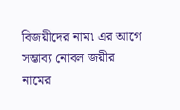বিজয়ীদের নাম৷ এর আগে সম্ভাব্য নোবল জয়ীর নামের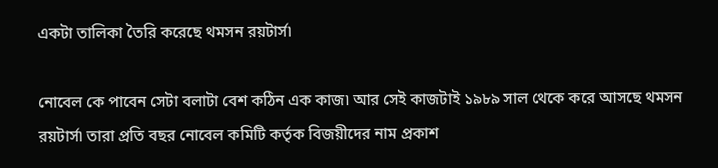একটা তালিকা তৈরি করেছে থমসন রয়টার্স৷

নোবেল কে পাবেন সেটা বলাটা বেশ কঠিন এক কাজ৷ আর সেই কাজটাই ১৯৮৯ সাল থেকে করে আসছে থমসন রয়টার্স৷ তারা প্রতি বছর নোবেল কমিটি কর্তৃক বিজয়ীদের নাম প্রকাশ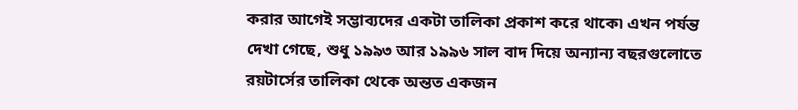করার আগেই সম্ভাব্যদের একটা তালিকা প্রকাশ করে থাকে৷ এখন পর্যন্ত দেখা গেছে, শুধু ১৯৯৩ আর ১৯৯৬ সাল বাদ দিয়ে অন্যান্য বছরগুলোতে রয়টার্সের তালিকা থেকে অন্তত একজন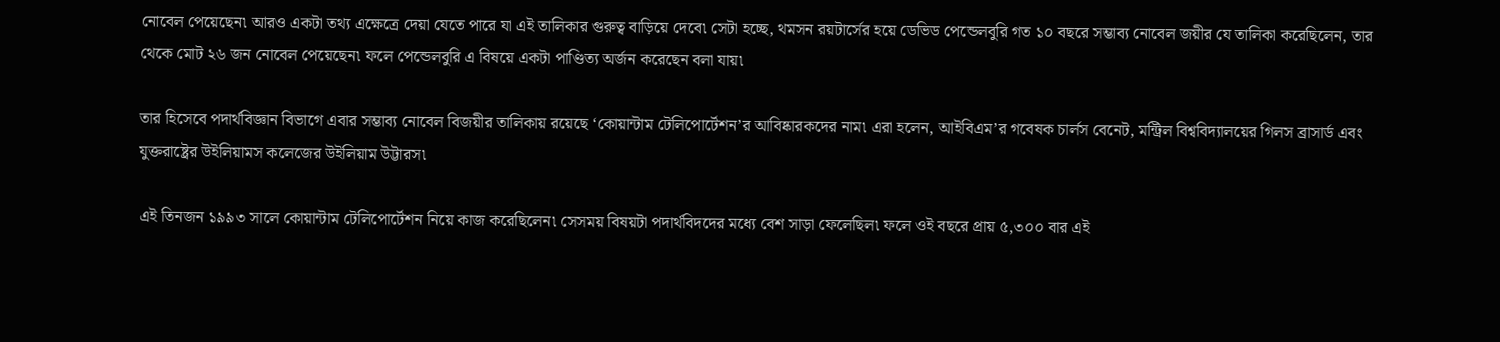নোবেল পেয়েছেন৷ আরও একটা তথ্য এক্ষেত্রে দেয়া যেতে পারে যা এই তালিকার গুরুত্ব বাড়িয়ে দেবে৷ সেটা হচ্ছে, থমসন রয়টার্সের হয়ে ডেভিড পেন্ডেলবুরি গত ১০ বছরে সম্ভাব্য নোবেল জয়ীর যে তালিকা করেছিলেন, তার থেকে মোট ২৬ জন নোবেল পেয়েছেন৷ ফলে পেন্ডেলবুরি এ বিষয়ে একটা পাণ্ডিত্য অর্জন করেছেন বলা যায়৷

তার হিসেবে পদার্থবিজ্ঞান বিভাগে এবার সম্ভাব্য নোবেল বিজয়ীর তালিকায় রয়েছে ‘কোয়ান্টাম টেলিপোর্টেশন’র আবিষ্কারকদের নাম৷ এরা হলেন, আইবিএম’র গবেষক চার্লস বেনেট, মন্ট্রিল বিশ্ববিদ্যালয়ের গিলস ব্রাসার্ড এবং যুক্তরাষ্ট্রের উইলিয়ামস কলেজের উইলিয়াম উট্টারস৷

এই তিনজন ১৯৯৩ সালে কোয়ান্টাম টেলিপোর্টেশন নিয়ে কাজ করেছিলেন৷ সেসময় বিষয়টা পদার্থবিদদের মধ্যে বেশ সাড়া ফেলেছিল৷ ফলে ওই বছরে প্রায় ৫,৩০০ বার এই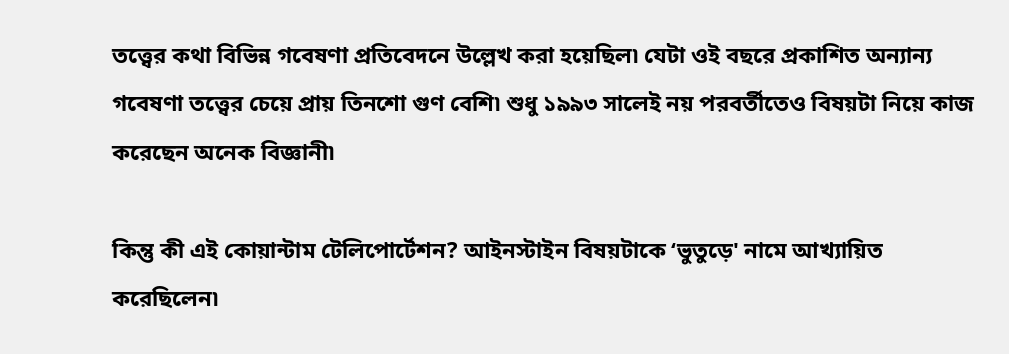তত্ত্বের কথা বিভিন্ন গবেষণা প্রতিবেদনে উল্লেখ করা হয়েছিল৷ যেটা ওই বছরে প্রকাশিত অন্যান্য গবেষণা তত্ত্বের চেয়ে প্রায় তিনশো গুণ বেশি৷ শুধু ১৯৯৩ সালেই নয় পরবর্তীতেও বিষয়টা নিয়ে কাজ করেছেন অনেক বিজ্ঞানী৷

কিন্তু কী এই কোয়ান্টাম টেলিপোর্টেশন? আইনস্টাইন বিষয়টাকে ‘ভুতুড়ে' নামে আখ্যায়িত করেছিলেন৷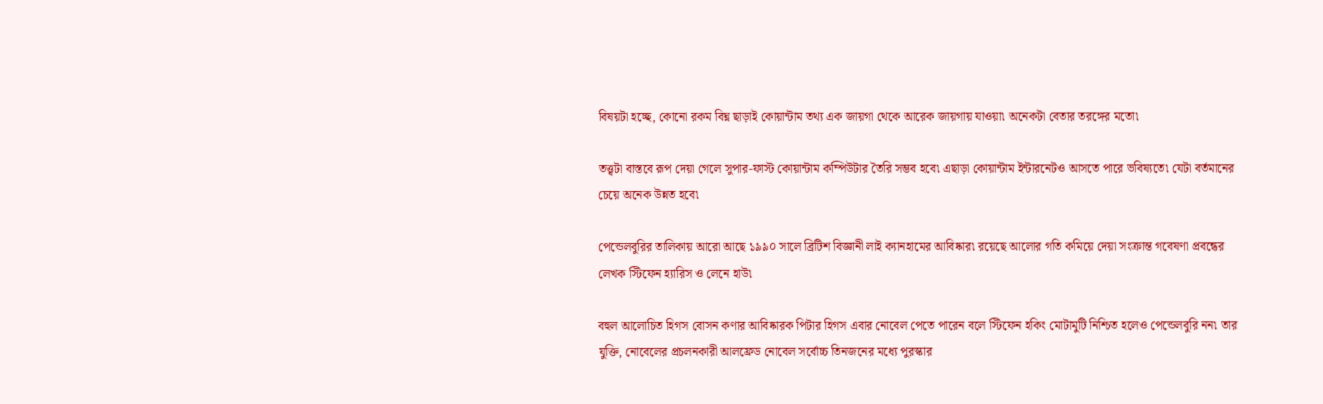বিষয়টা হচ্ছে, কোনো রকম বিঘ্ন ছাড়াই কোয়ান্টাম তথ্য এক জায়গা থেকে আরেক জায়গায় যাওয়া৷ অনেকটা বেতার তরঙ্গের মতো৷

তত্ত্বটা বাস্তবে রূপ দেয়া গেলে সুপার-ফাস্ট কোয়ান্টাম কম্পিউটার তৈরি সম্ভব হবে৷ এছাড়া কোয়ান্টাম ইন্টারনেটও আসতে পারে ভবিষ্যতে৷ যেটা বর্তমানের চেয়ে অনেক উন্নত হবে৷

পেন্ডেলবুরির তালিকায় আরো আছে ১৯৯০ সালে ব্রিটিশ বিজ্ঞানী লাই ক্যানহামের আবিষ্কার৷ রয়েছে আলোর গতি কমিয়ে দেয়া সংক্রান্ত গবেষণা প্রবন্ধের লেখক স্টিফেন হ্যারিস ও লেনে হাউ৷

বহুল আলোচিত হিগস বোসন কণার আবিষ্কারক পিটার হিগস এবার নোবেল পেতে পারেন বলে স্টিফেন হকিং মোটামুটি নিশ্চিত হলেও পেন্ডেলবুরি নন৷ তার যুক্তি, নোবেলের প্রচলনকারী আলফ্রেড নোবেল সর্বোচ্চ তিনজনের মধ্যে পুরস্কার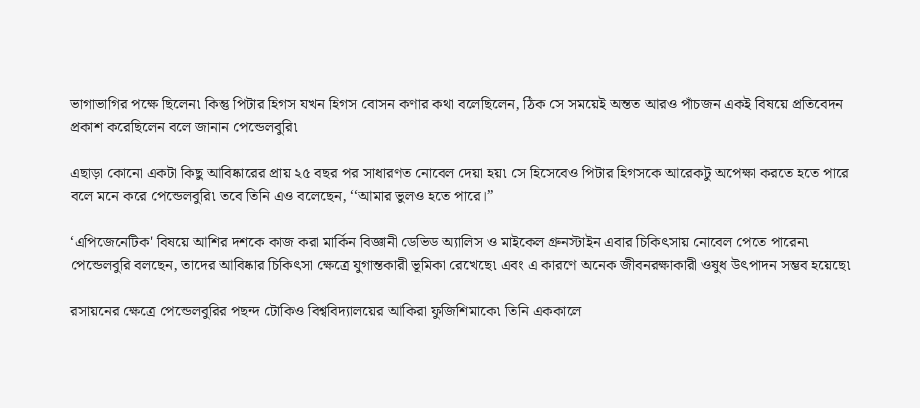ভাগাভাগির পক্ষে ছিলেন৷ কিন্তু পিটার হিগস যখন হিগস বোসন কণার কথা বলেছিলেন, ঠিক সে সময়েই অন্তত আরও পাঁচজন একই বিষয়ে প্রতিবেদন প্রকাশ করেছিলেন বলে জানান পেন্ডেলবুরি৷

এছাড়া কোনো একটা কিছু আবিষ্কারের প্রায় ২৫ বছর পর সাধারণত নোবেল দেয়া হয়৷ সে হিসেবেও পিটার হিগসকে আরেকটু অপেক্ষা করতে হতে পারে বলে মনে করে পেন্ডেলবুরি৷ তবে তিনি এও বলেছেন, ‘‘আমার ভুলও হতে পারে।”

‘এপিজেনেটিক' বিষয়ে আশির দশকে কাজ করা মার্কিন বিজ্ঞানী ডেভিড অ্যালিস ও মাইকেল গ্রুনস্টাইন এবার চিকিৎসায় নোবেল পেতে পারেন৷ পেন্ডেলবুরি বলছেন, তাদের আবিষ্কার চিকিৎসা ক্ষেত্রে যুগান্তকারী ভূমিকা রেখেছে৷ এবং এ কারণে অনেক জীবনরক্ষাকারী ওষুধ উৎপাদন সম্ভব হয়েছে৷

রসায়নের ক্ষেত্রে পেন্ডেলবুরির পছন্দ টোকিও বিশ্ববিদ্যালয়ের আকিরা ফুজিশিমাকে৷ তিনি এককালে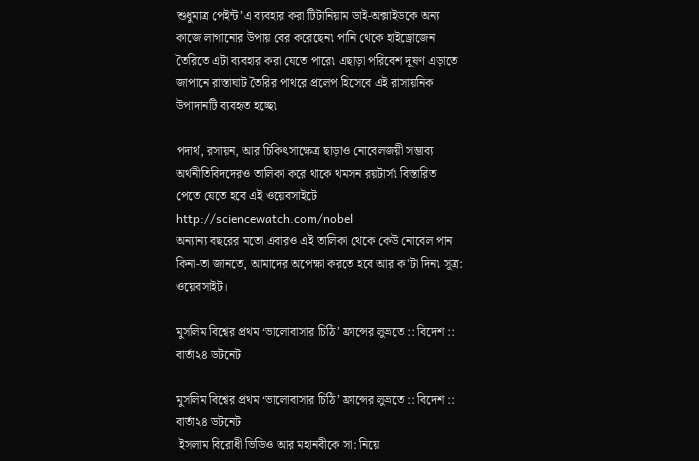শুধুমাত্র পেইন্ট’এ ব্যবহার করা টিটানিয়াম ডাই-অক্সাইডকে অন্য কাজে লাগানোর উপায় বের করেছেন৷ পানি থেকে হাইড্রোজেন তৈরিতে এটা ব্যবহার করা যেতে পারে৷ এছাড়া পরিবেশ দূষণ এড়াতে জাপানে রাস্তাঘাট তৈরির পাথরে প্রলেপ হিসেবে এই রাসায়নিক উপাদানটি ব্যবহৃত হচ্ছে৷

পদার্থ, রসায়ন, আর চিকিৎসাক্ষেত্র ছাড়াও নোবেলজয়ী সম্ভাব্য অর্থনীতিবিদদেরও তালিকা করে থাকে থমসন রয়টার্স৷ বিস্তারিত পেতে যেতে হবে এই ওয়েবসাইটে http://sciencewatch.com/nobel
অন্যান্য বছরের মতো এবারও এই তালিকা থেকে কেউ নোবেল পান কিনা-তা জানতে, আমাদের অপেক্ষা করতে হবে আর ক'টা দিন৷ সূত্র: ওয়েবসাইট।

মুসলিম বিশ্বের প্রথম ‘ভালোবাসার চিঠি’ ফ্রান্সের লুভ্রতে :: বিদেশ :: বার্তা২৪ ডটনেট

মুসলিম বিশ্বের প্রথম ‘ভালোবাসার চিঠি’ ফ্রান্সের লুভ্রতে :: বিদেশ :: বার্তা২৪ ডটনেট
 ইসলাম বিরোধী ভিডিও আর মহানবীকে সা: নিয়ে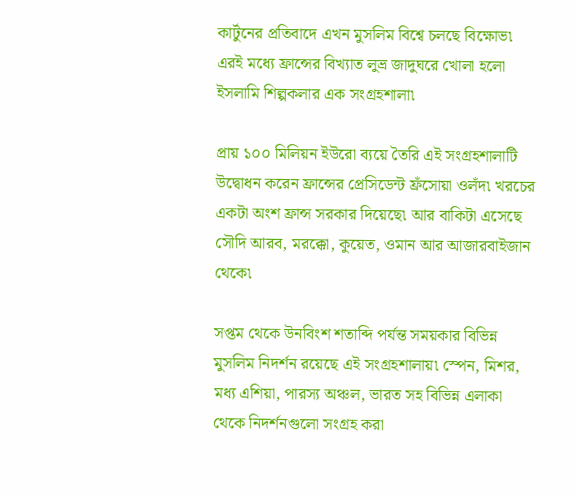কার্টুনের প্রতিবাদে এখন মুসলিম বিশ্বে চলছে বিক্ষোভ৷ এরই মধ্যে ফ্রান্সের বিখ্যাত লুভ্র জাদুঘরে খোলা হলো ইসলামি শিল্পকলার এক সংগ্রহশালা৷

প্রায় ১০০ মিলিয়ন ইউরো ব্যয়ে তৈরি এই সংগ্রহশালাটি উদ্বোধন করেন ফ্রান্সের প্রেসিডেন্ট ফ্রঁসোয়া ওলঁদ৷ খরচের একটা অংশ ফ্রান্স সরকার দিয়েছে৷ আর বাকিটা এসেছে সৌদি আরব, মরক্কো, কুয়েত, ওমান আর আজারবাইজান থেকে৷

সপ্তম থেকে উনবিংশ শতাব্দি পর্যন্ত সময়কার বিভিন্ন মুসলিম নিদর্শন রয়েছে এই সংগ্রহশালায়৷ স্পেন, মিশর, মধ্য এশিয়া, পারস্য অঞ্চল, ভারত সহ বিভিন্ন এলাকা থেকে নিদর্শনগুলো সংগ্রহ করা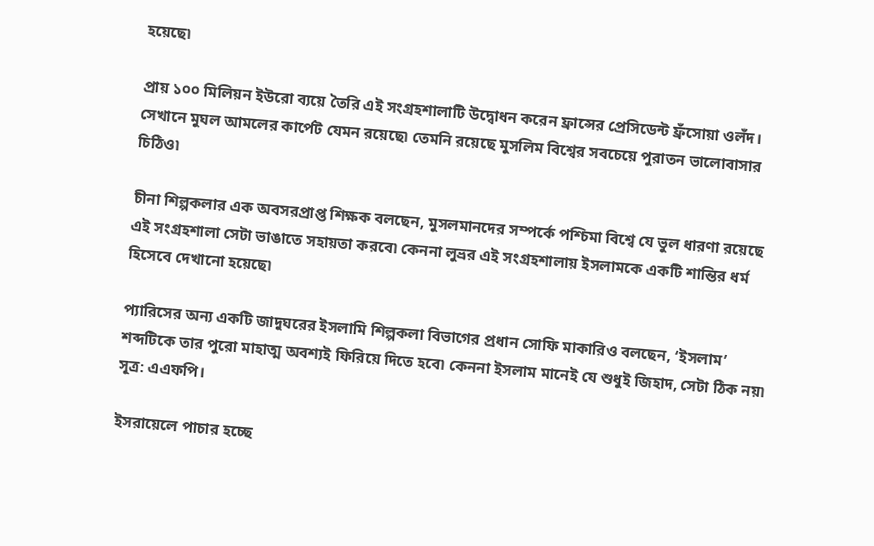হয়েছে৷

প্রায় ১০০ মিলিয়ন ইউরো ব্যয়ে তৈরি এই সংগ্রহশালাটি উদ্বোধন করেন ফ্রান্সের প্রেসিডেন্ট ফ্রঁসোয়া ওলঁদ। সেখানে মুঘল আমলের কার্পেট যেমন রয়েছে৷ তেমনি রয়েছে মুসলিম বিশ্বের সবচেয়ে পুরাতন ভালোবাসার চিঠিও৷

চীনা শিল্পকলার এক অবসরপ্রাপ্ত শিক্ষক বলছেন, মুসলমানদের সম্পর্কে পশ্চিমা বিশ্বে যে ভুল ধারণা রয়েছে এই সংগ্রহশালা সেটা ভাঙাতে সহায়তা করবে৷ কেননা লুভ্রর এই সংগ্রহশালায় ইসলামকে একটি শান্তির ধর্ম হিসেবে দেখানো হয়েছে৷

প্যারিসের অন্য একটি জাদুঘরের ইসলামি শিল্পকলা বিভাগের প্রধান সোফি মাকারিও বলছেন, ‘ইসলাম’ শব্দটিকে তার পুরো মাহাত্ম অবশ্যই ফিরিয়ে দিতে হবে৷ কেননা ইসলাম মানেই যে শুধুই জিহাদ, সেটা ঠিক নয়৷ সূত্র: এএফপি।

ইসরায়েলে পাচার হচ্ছে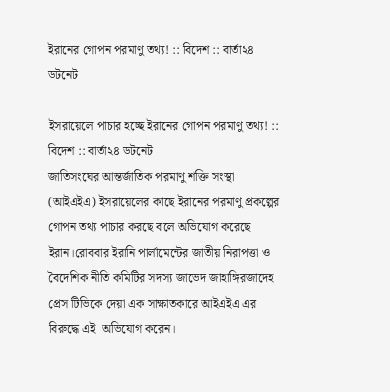ইরানের গোপন পরমাণু তথ্য! :: বিদেশ :: বার্তা২৪ ডটনেট

ইসরায়েলে পাচার হচ্ছে ইরানের গোপন পরমাণু তথ্য! :: বিদেশ :: বার্তা২৪ ডটনেট
জাতিসংঘের আন্তর্জাতিক পরমাণু শক্তি সংস্থা (আইএইএ) ইসরায়েলের কাছে ইরানের পরমাণু প্রকল্পের গোপন তথ্য পাচার করছে বলে অভিযোগ করেছে ইরান।রোববার ইরানি পার্লামেন্টের জাতীয় নিরাপত্তা ও বৈদেশিক নীতি কমিটির সদস্য জাভেদ জাহাঙ্গিরজাদেহ প্রেস টিভিকে দেয়া এক সাক্ষাতকারে আইএইএ এর বিরুদ্ধে এই  অভিযোগ করেন।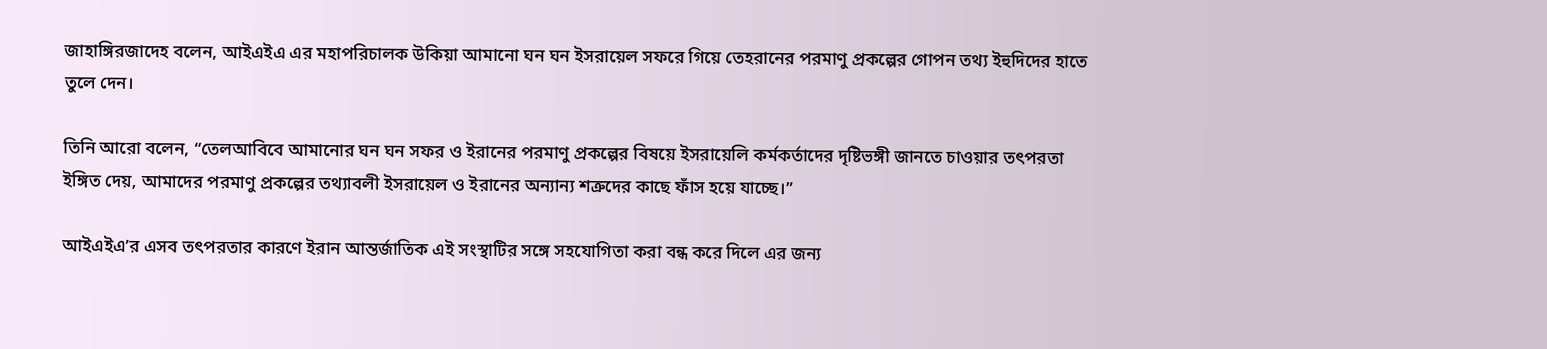জাহাঙ্গিরজাদেহ বলেন, আইএইএ এর মহাপরিচালক উকিয়া আমানো ঘন ঘন ইসরায়েল সফরে গিয়ে তেহরানের পরমাণু প্রকল্পের গোপন তথ্য ইহুদিদের হাতে তুলে দেন।

তিনি আরো বলেন, “তেলআবিবে আমানোর ঘন ঘন সফর ও ইরানের পরমাণু প্রকল্পের বিষয়ে ইসরায়েলি কর্মকর্তাদের দৃষ্টিভঙ্গী জানতে চাওয়ার তৎপরতা ইঙ্গিত দেয়, আমাদের পরমাণু প্রকল্পের তথ্যাবলী ইসরায়েল ও ইরানের অন্যান্য শত্রুদের কাছে ফাঁস হয়ে যাচ্ছে।”

আইএইএ’র এসব তৎপরতার কারণে ইরান আন্তর্জাতিক এই সংস্থাটির সঙ্গে সহযোগিতা করা বন্ধ করে দিলে এর জন্য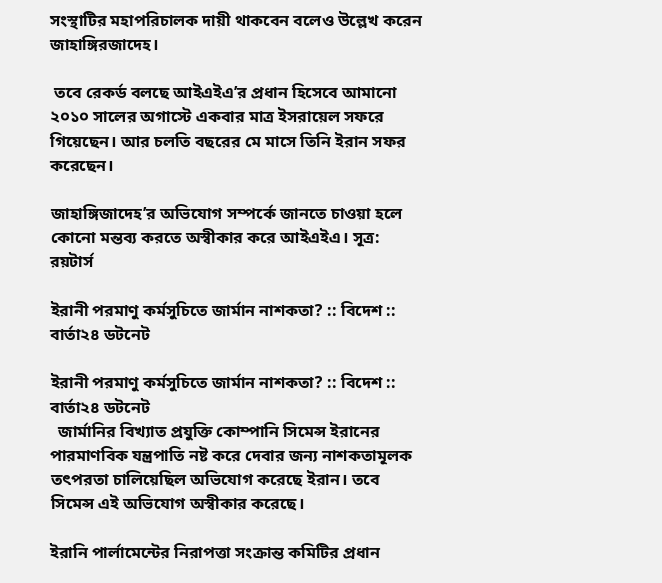সংস্থাটির মহাপরিচালক দায়ী থাকবেন বলেও উল্লেখ করেন জাহাঙ্গিরজাদেহ।

 তবে রেকর্ড বলছে আইএইএ’র প্রধান হিসেবে আমানো ২০১০ সালের অগাস্টে একবার মাত্র ইসরায়েল সফরে গিয়েছেন। আর চলতি বছরের মে মাসে তিনি ইরান সফর করেছেন।

জাহাঙ্গিজাদেহ’র অভিযোগ সম্পর্কে জানতে চাওয়া হলে কোনো মন্তব্য করতে অস্বীকার করে আইএইএ। সূত্র: রয়টার্স

ইরানী পরমাণু কর্মসুচিতে জার্মান নাশকতা? :: বিদেশ :: বার্তা২৪ ডটনেট

ইরানী পরমাণু কর্মসুচিতে জার্মান নাশকতা? :: বিদেশ :: বার্তা২৪ ডটনেট
  জার্মানির বিখ্যাত প্রযুক্তি কোম্পানি সিমেন্স ইরানের পারমাণবিক যন্ত্রপাতি নষ্ট করে দেবার জন্য নাশকতামূলক তৎপরতা চালিয়েছিল অভিযোগ করেছে ইরান। তবে সিমেন্স এই অভিযোগ অস্বীকার করেছে।

ইরানি পার্লামেন্টের নিরাপত্তা সংক্রান্ত কমিটির প্রধান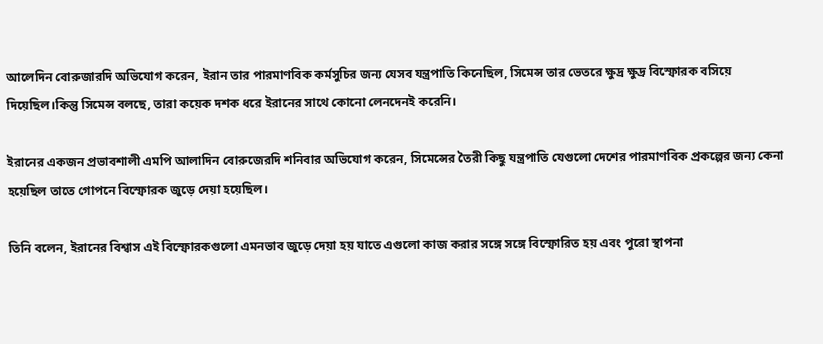আলেদিন বোরুজারদি অভিযোগ করেন, ইরান তার পারমাণবিক কর্মসুচির জন্য যেসব যন্ত্রপাতি কিনেছিল, সিমেন্স তার ভেতরে ক্ষুদ্র ক্ষুদ্র বিস্ফোরক বসিয়ে দিয়েছিল।কিন্তু সিমেন্স বলছে, তারা কয়েক দশক ধরে ইরানের সাথে কোনো লেনদেনই করেনি।

ইরানের একজন প্রভাবশালী এমপি আলাদিন বোরুজেরদি শনিবার অভিযোগ করেন, সিমেন্সের তৈরী কিছু যন্ত্রপাতি যেগুলো দেশের পারমাণবিক প্রকল্পের জন্য কেনা হয়েছিল তাতে গোপনে বিস্ফোরক জুড়ে দেয়া হয়েছিল।

তিনি বলেন, ইরানের বিশ্বাস এই বিস্ফোরকগুলো এমনভাব জুড়ে দেয়া হয় যাতে এগুলো কাজ করার সঙ্গে সঙ্গে বিস্ফোরিত হয় এবং পুরো স্থাপনা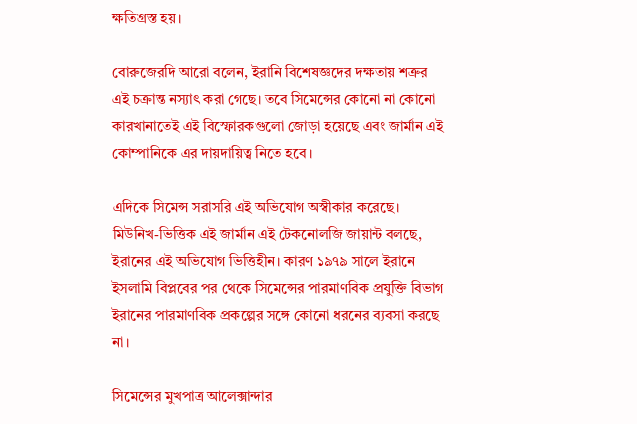ক্ষতিগ্রস্ত হয়।

বোরুজেরদি আরো বলেন, ইরানি বিশেষজ্ঞদের দক্ষতায় শত্রুর এই চক্রান্ত নস্যাৎ করা গেছে। তবে সিমেন্সের কোনো না কোনো কারখানাতেই এই বিস্ফোরকগুলো জোড়া হয়েছে এবং জার্মান এই কোম্পানিকে এর দায়দায়িত্ব নিতে হবে।

এদিকে সিমেন্স সরাসরি এই অভিযোগ অস্বীকার করেছে। মিউনিখ-ভিত্তিক এই জার্মান এই টেকনোলজি জায়ান্ট বলছে, ইরানের এই অভিযোগ ভিত্তিহীন। কারণ ১৯৭৯ সালে ইরানে ইসলামি বিপ্লবের পর থেকে সিমেন্সের পারমাণবিক প্রযুক্তি বিভাগ ইরানের পারমাণবিক প্রকল্পের সঙ্গে কোনো ধরনের ব্যবসা করছে না।

সিমেন্সের মুখপাত্র আলেক্সান্দার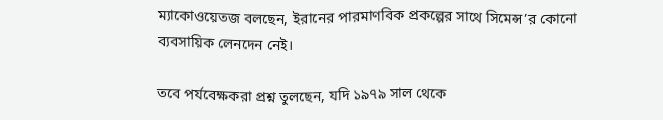ম্যাকোওয়েতজ বলছেন, ইরানের পারমাণবিক প্রকল্পের সাথে সিমেন্স’র কোনো ব্যবসায়িক লেনদেন নেই।

তবে পর্যবেক্ষকরা প্রশ্ন তুলছেন, যদি ১৯৭৯ সাল থেকে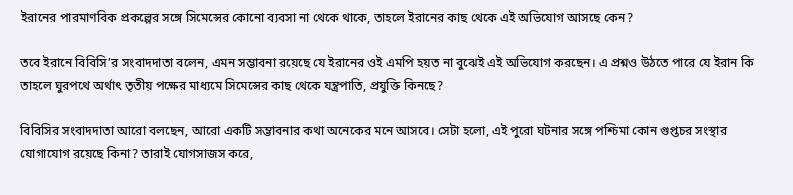ইরানের পারমাণবিক প্রকল্পের সঙ্গে সিমেন্সের কোনো ব্যবসা না থেকে থাকে, তাহলে ইরানের কাছ থেকে এই অভিযোগ আসছে কেন?

তবে ইরানে বিবিসি’র সংবাদদাতা বলেন, এমন সম্ভাবনা রয়েছে যে ইরানের ওই এমপি হয়ত না বুঝেই এই অভিযোগ করছেন। এ প্রশ্নও উঠতে পারে যে ইরান কি তাহলে ঘুরপথে অর্থাৎ তৃতীয় পক্ষের মাধ্যমে সিমেন্সের কাছ থেকে যন্ত্রপাতি, প্রযুক্তি কিনছে?

বিবিসির সংবাদদাতা আরো বলছেন, আরো একটি সম্ভাবনার কথা অনেকের মনে আসবে। সেটা হলো, এই পুরো ঘটনার সঙ্গে পশ্চিমা কোন গুপ্তচর সংস্থার যোগাযোগ রয়েছে কিনা? তারাই যোগসাজস করে,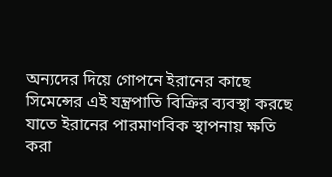অন্যদের দিয়ে গোপনে ইরানের কাছে সিমেন্সের এই যন্ত্রপাতি বিক্রির ব্যবস্থা করছে যাতে ইরানের পারমাণবিক স্থাপনায় ক্ষতি করা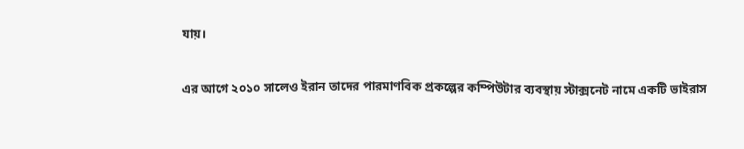যায়।

এর আগে ২০১০ সালেও ইরান তাদের পারমাণবিক প্রকল্পের কম্পিউটার ব্যবস্থায় স্টাক্সনেট নামে একটি ভাইরাস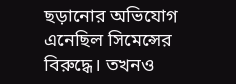ছড়ানোর অভিযোগ এনেছিল সিমেন্সের বিরুদ্ধে। তখনও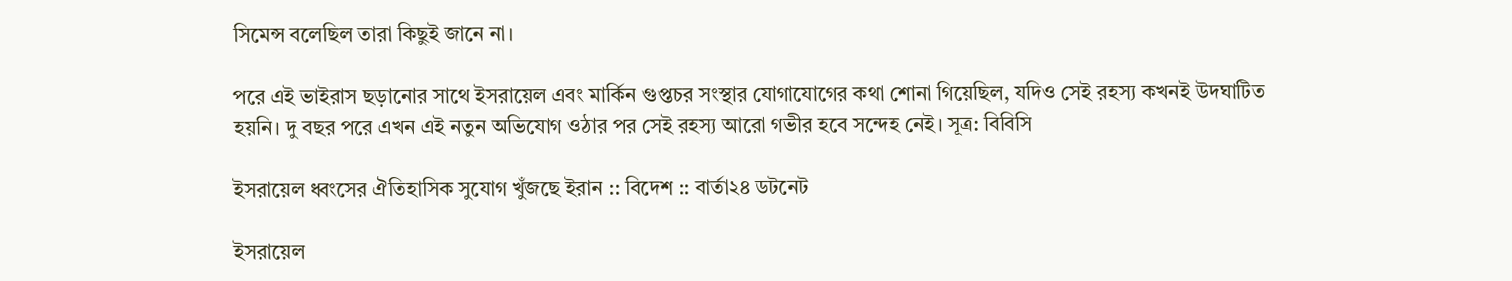সিমেন্স বলেছিল তারা কিছুই জানে না।

পরে এই ভাইরাস ছড়ানোর সাথে ইসরায়েল এবং মার্কিন গুপ্তচর সংস্থার যোগাযোগের কথা শোনা গিয়েছিল, যদিও সেই রহস্য কখনই উদঘাটিত হয়নি। দু বছর পরে এখন এই নতুন অভিযোগ ওঠার পর সেই রহস্য আরো গভীর হবে সন্দেহ নেই। সূত্র: বিবিসি

ইসরায়েল ধ্বংসের ঐতিহাসিক সুযোগ খুঁজছে ইরান :: বিদেশ :: বার্তা২৪ ডটনেট

ইসরায়েল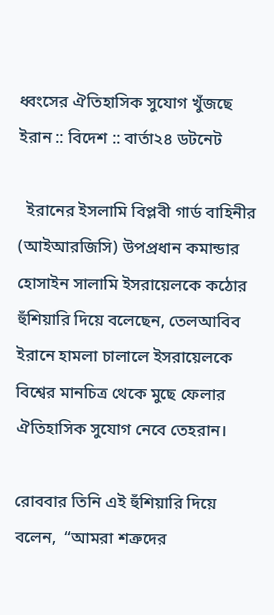ধ্বংসের ঐতিহাসিক সুযোগ খুঁজছে ইরান :: বিদেশ :: বার্তা২৪ ডটনেট

  ইরানের ইসলামি বিপ্লবী গার্ড বাহিনীর (আইআরজিসি) উপপ্রধান কমান্ডার হোসাইন সালামি ইসরায়েলকে কঠোর হুঁশিয়ারি দিয়ে বলেছেন, তেলআবিব ইরানে হামলা চালালে ইসরায়েলকে বিশ্বের মানচিত্র থেকে মুছে ফেলার ঐতিহাসিক সুযোগ নেবে তেহরান।

রোববার তিনি এই হুঁশিয়ারি দিয়ে বলেন,  “আমরা শত্রুদের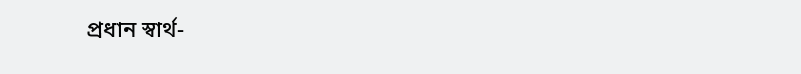প্রধান স্বার্থ-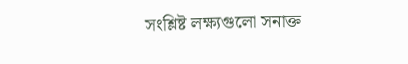সংশ্লিষ্ট লক্ষ্যগুলো সনাক্ত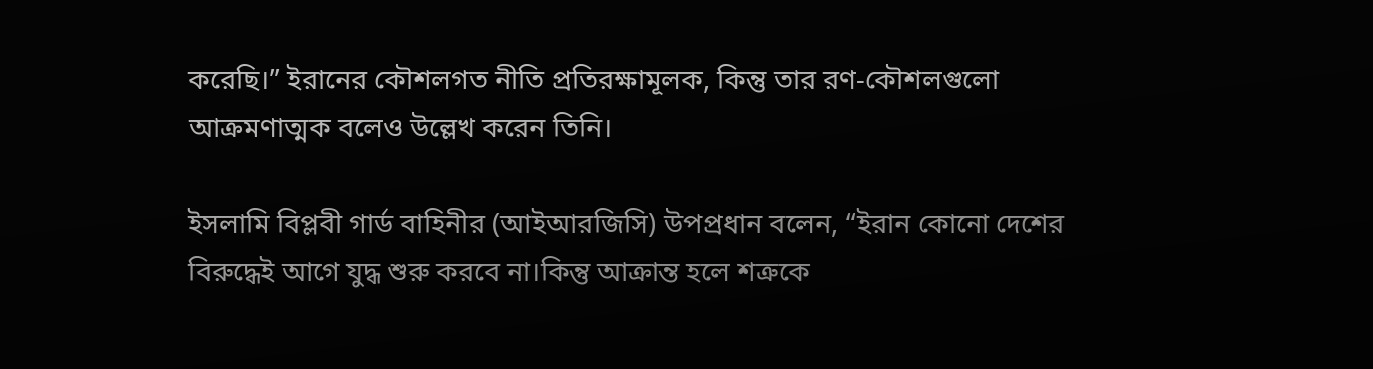করেছি।” ইরানের কৌশলগত নীতি প্রতিরক্ষামূলক, কিন্তু তার রণ-কৌশলগুলো আক্রমণাত্মক বলেও উল্লেখ করেন তিনি।

ইসলামি বিপ্লবী গার্ড বাহিনীর (আইআরজিসি) উপপ্রধান বলেন, “ইরান কোনো দেশের বিরুদ্ধেই আগে যুদ্ধ শুরু করবে না।কিন্তু আক্রান্ত হলে শত্রুকে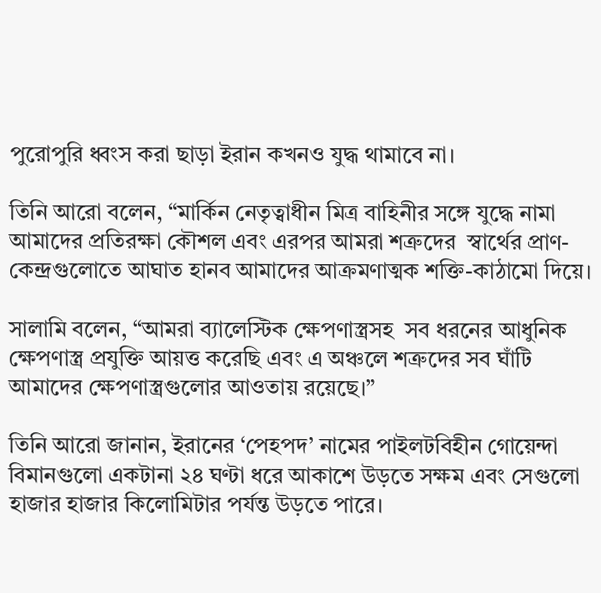পুরোপুরি ধ্বংস করা ছাড়া ইরান কখনও যুদ্ধ থামাবে না।

তিনি আরো বলেন, “মার্কিন নেতৃত্বাধীন মিত্র বাহিনীর সঙ্গে যুদ্ধে নামা আমাদের প্রতিরক্ষা কৌশল এবং এরপর আমরা শত্রুদের  স্বার্থের প্রাণ-কেন্দ্রগুলোতে আঘাত হানব আমাদের আক্রমণাত্মক শক্তি-কাঠামো দিয়ে।

সালামি বলেন, “আমরা ব্যালেস্টিক ক্ষেপণাস্ত্রসহ  সব ধরনের আধুনিক ক্ষেপণাস্ত্র প্রযুক্তি আয়ত্ত করেছি এবং এ অঞ্চলে শত্রুদের সব ঘাঁটি আমাদের ক্ষেপণাস্ত্রগুলোর আওতায় রয়েছে।”

তিনি আরো জানান, ইরানের ‘পেহপদ’ নামের পাইলটবিহীন গোয়েন্দা বিমানগুলো একটানা ২৪ ঘণ্টা ধরে আকাশে উড়তে সক্ষম এবং সেগুলো হাজার হাজার কিলোমিটার পর্যন্ত উড়তে পারে।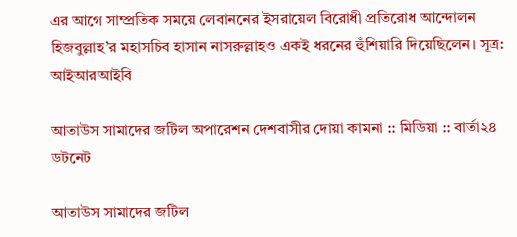এর আগে সাম্প্রতিক সময়ে লেবাননের ইসরায়েল বিরোধী প্রতিরোধ আন্দোলন হিজবুল্লাহ’র মহাসচিব হাসান নাসরুল্লাহও একই ধরনের হুঁশিয়ারি দিয়েছিলেন। সূত্র: আইআরআইবি

আতাউস সামাদের জটিল অপারেশন দেশবাসীর দোয়া কামনা :: মিডিয়া :: বার্তা২৪ ডটনেট

আতাউস সামাদের জটিল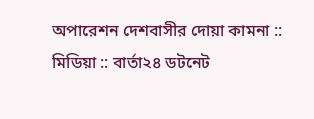অপারেশন দেশবাসীর দোয়া কামনা :: মিডিয়া :: বার্তা২৪ ডটনেট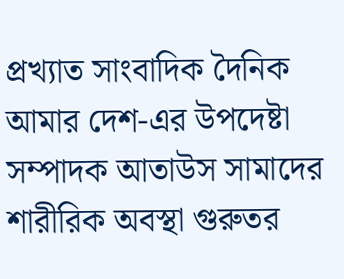প্রখ্যাত সাংবাদিক দৈনিক আমার দেশ-এর উপদেষ্টা সম্পাদক আতাউস সামাদের শারীরিক অবস্থা গুরুতর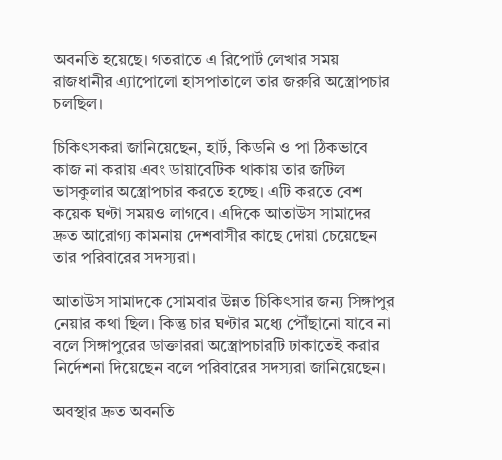অবনতি হয়েছে। গতরাতে এ রিপোর্ট লেখার সময় রাজধানীর এ্যাপোলো হাসপাতালে তার জরুরি অস্ত্রোপচার চলছিল।

চিকিৎসকরা জানিয়েছেন, হার্ট, কিডনি ও পা ঠিকভাবে কাজ না করায় এবং ডায়াবেটিক থাকায় তার জটিল ভাসকুলার অস্ত্রোপচার করতে হচ্ছে। এটি করতে বেশ কয়েক ঘণ্টা সময়ও লাগবে। এদিকে আতাউস সামাদের দ্রুত আরোগ্য কামনায় দেশবাসীর কাছে দোয়া চেয়েছেন তার পরিবারের সদস্যরা।

আতাউস সামাদকে সোমবার উন্নত চিকিৎসার জন্য সিঙ্গাপুর নেয়ার কথা ছিল। কিন্তু চার ঘণ্টার মধ্যে পৌঁছানো যাবে না বলে সিঙ্গাপুরের ডাক্তাররা অস্ত্রোপচারটি ঢাকাতেই করার নির্দেশনা দিয়েছেন বলে পরিবারের সদস্যরা জানিয়েছেন।

অবস্থার দ্রুত অবনতি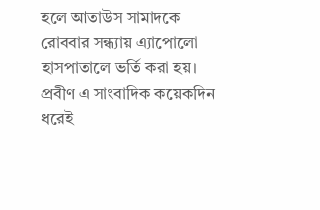হলে আতাউস সামাদকে রোববার সন্ধ্যায় এ্যাপোলো হাসপাতালে ভর্তি করা হয়। প্রবীণ এ সাংবাদিক কয়েকদিন ধরেই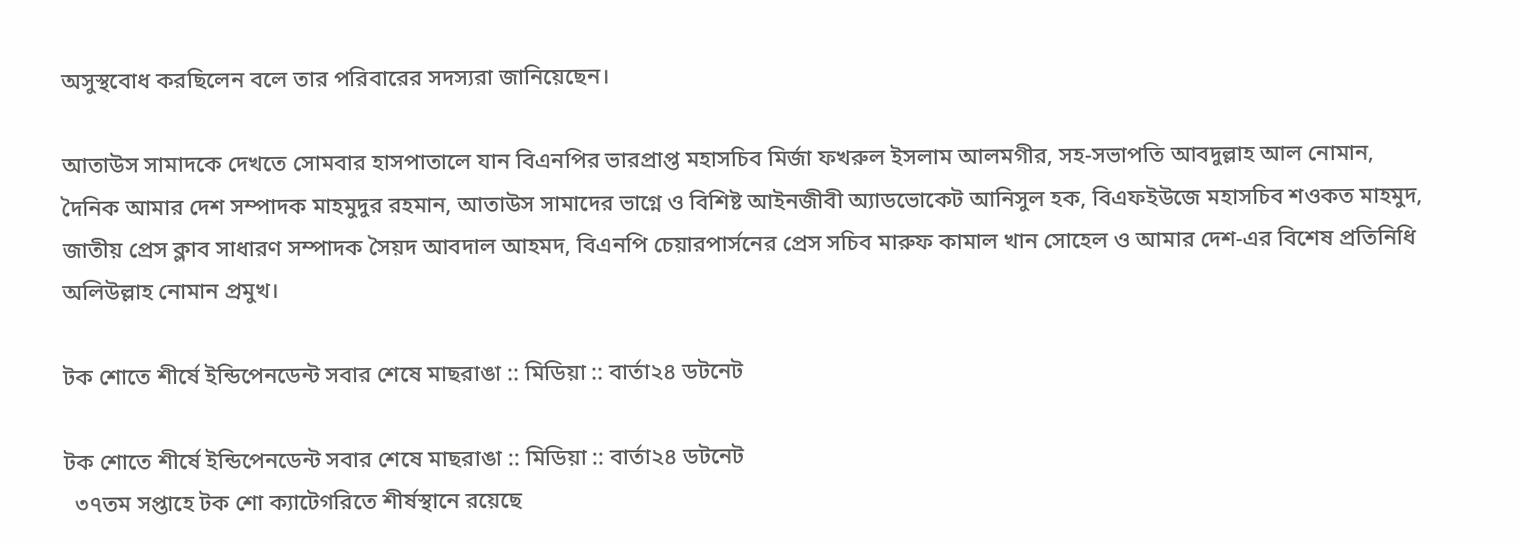অসুস্থবোধ করছিলেন বলে তার পরিবারের সদস্যরা জানিয়েছেন।

আতাউস সামাদকে দেখতে সোমবার হাসপাতালে যান বিএনপির ভারপ্রাপ্ত মহাসচিব মির্জা ফখরুল ইসলাম আলমগীর, সহ-সভাপতি আবদুল্লাহ আল নোমান, দৈনিক আমার দেশ সম্পাদক মাহমুদুর রহমান, আতাউস সামাদের ভাগ্নে ও বিশিষ্ট আইনজীবী অ্যাডভোকেট আনিসুল হক, বিএফইউজে মহাসচিব শওকত মাহমুদ, জাতীয় প্রেস ক্লাব সাধারণ সম্পাদক সৈয়দ আবদাল আহমদ, বিএনপি চেয়ারপার্সনের প্রেস সচিব মারুফ কামাল খান সোহেল ও আমার দেশ-এর বিশেষ প্রতিনিধি অলিউল্লাহ নোমান প্রমুখ।

টক শোতে শীর্ষে ইন্ডিপেনডেন্ট সবার শেষে মাছরাঙা :: মিডিয়া :: বার্তা২৪ ডটনেট

টক শোতে শীর্ষে ইন্ডিপেনডেন্ট সবার শেষে মাছরাঙা :: মিডিয়া :: বার্তা২৪ ডটনেট
  ৩৭তম সপ্তাহে টক শো ক্যাটেগরিতে শীর্ষস্থানে রয়েছে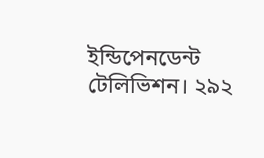ইন্ডিপেনডেন্ট টেলিভিশন। ২৯২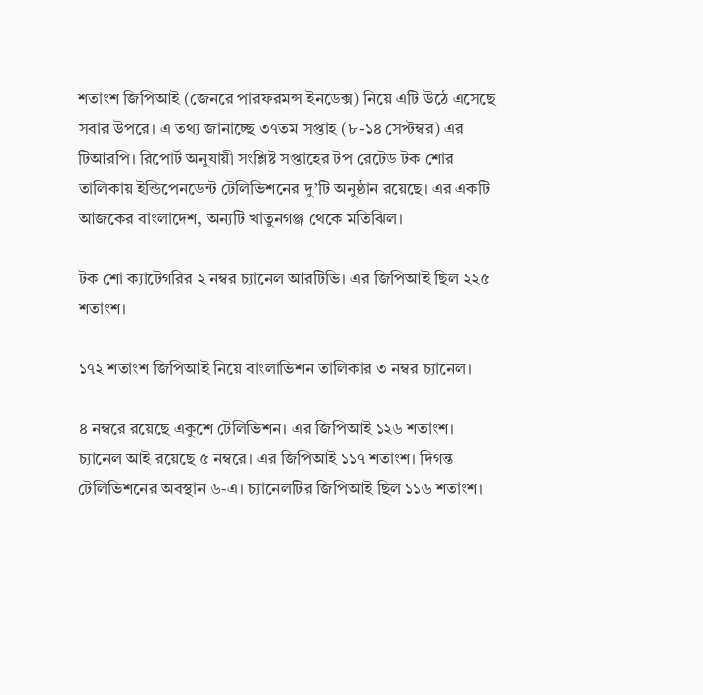শতাংশ জিপিআই (জেনরে পারফরমন্স ইনডেক্স) নিয়ে এটি উঠে এসেছে সবার উপরে। এ তথ্য জানাচ্ছে ৩৭তম সপ্তাহ (৮-১৪ সেপ্টম্বর) এর টিআরপি। রিপোর্ট অনুযায়ী সংশ্লিষ্ট সপ্তাহের টপ রেটেড টক শোর তালিকায় ইন্ডিপেনডেন্ট টেলিভিশনের দু’টি অনুষ্ঠান রয়েছে। এর একটি আজকের বাংলাদেশ, অন্যটি খাতুনগঞ্জ থেকে মতিঝিল।

টক শো ক্যাটেগরির ২ নম্বর চ্যানেল আরটিভি। এর জিপিআই ছিল ২২৫ শতাংশ।

১৭২ শতাংশ জিপিআই নিয়ে বাংলাভিশন তালিকার ৩ নম্বর চ্যানেল।

৪ নম্বরে রয়েছে একুশে টেলিভিশন। এর জিপিআই ১২৬ শতাংশ। চ্যানেল আই রয়েছে ৫ নম্বরে। এর জিপিআই ১১৭ শতাংশ। দিগন্ত টেলিভিশনের অবস্থান ৬-এ। চ্যানেলটির জিপিআই ছিল ১১৬ শতাংশ।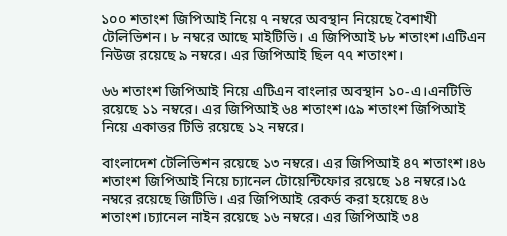১০০ শতাংশ জিপিআই নিয়ে ৭ নম্বরে অবস্থান নিয়েছে বৈশাখী টেলিভিশন। ৮ নম্বরে আছে মাইটিভি। এ জিপিআই ৮৮ শতাংশ।এটিএন নিউজ রয়েছে ৯ নম্বরে। এর জিপিআই ছিল ৭৭ শতাংশ।

৬৬ শতাংশ জিপিআই নিয়ে এটিএন বাংলার অবস্থান ১০-এ।এনটিভি রয়েছে ১১ নম্বরে। এর জিপিআই ৬৪ শতাংশ।৫৯ শতাংশ জিপিআই নিয়ে একাত্তর টিভি রয়েছে ১২ নম্বরে।

বাংলাদেশ টেলিভিশন রয়েছে ১৩ নম্বরে। এর জিপিআই ৪৭ শতাংশ।৪৬ শতাংশ জিপিআই নিয়ে চ্যানেল টোয়েন্টিফোর রয়েছে ১৪ নম্বরে।১৫ নম্বরে রয়েছে জিটিভি। এর জিপিআই রেকর্ড করা হয়েছে ৪৬ শতাংশ।চ্যানেল নাইন রয়েছে ১৬ নম্বরে। এর জিপিআই ৩৪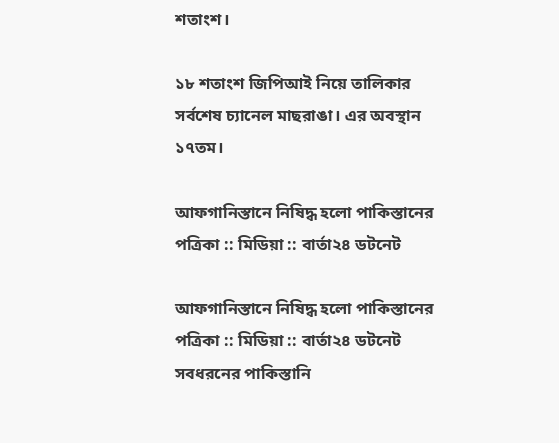শতাংশ।

১৮ শতাংশ জিপিআই নিয়ে তালিকার সর্বশেষ চ্যানেল মাছরাঙা। এর অবস্থান ১৭তম।

আফগানিস্তানে নিষিদ্ধ হলো পাকিস্তানের পত্রিকা :: মিডিয়া :: বার্তা২৪ ডটনেট

আফগানিস্তানে নিষিদ্ধ হলো পাকিস্তানের পত্রিকা :: মিডিয়া :: বার্তা২৪ ডটনেট
সবধরনের পাকিস্তানি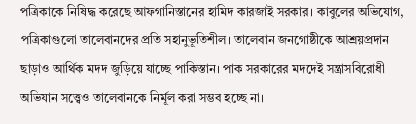পত্রিকাকে নিষিদ্ধ করেছে আফগানিস্তানের হামিদ কারজাই সরকার। কাবুলের অভিযোগ, পত্রিকাগুলো তালেবানদের প্রতি সহানুভূতিশীল। তালেবান জনগোষ্ঠীকে আশ্রয়প্রদান ছাড়াও আর্থিক মদদ জুড়িয়ে যাচ্ছে পাকিস্তান। পাক সরকারের মদদেই সন্ত্রাসবিরোধী অভিযান সত্ত্বেও তালেবানকে নির্মূল করা সম্ভব হচ্ছে না।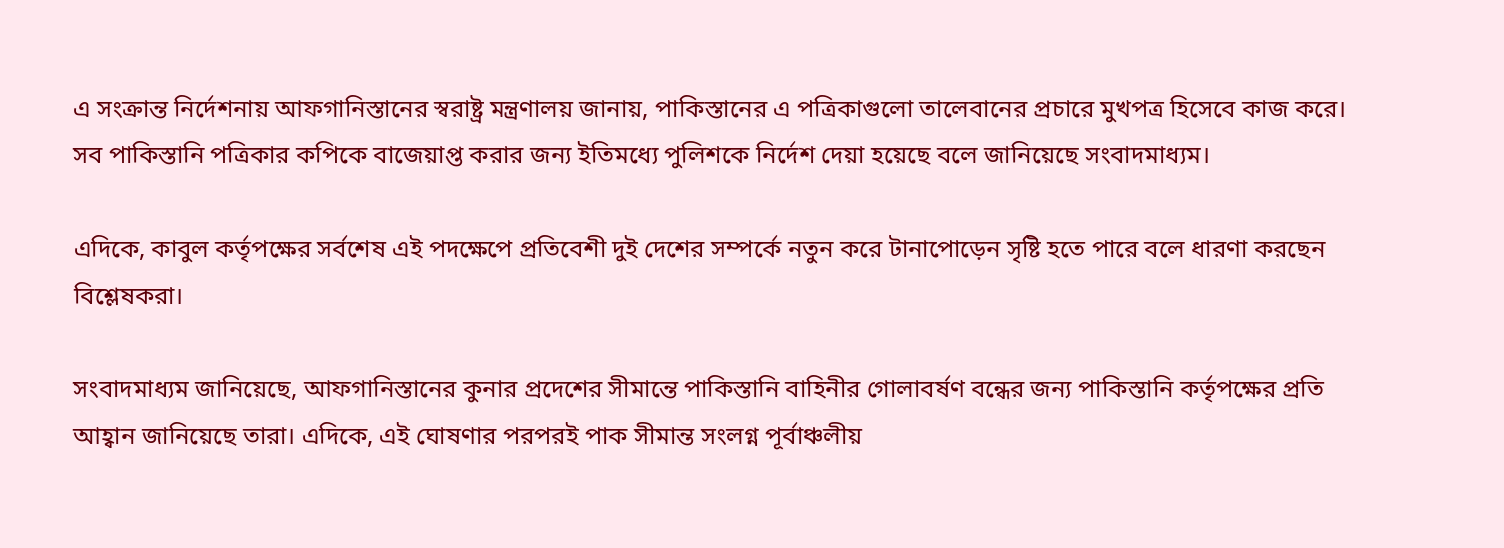এ সংক্রান্ত নির্দেশনায় আফগানিস্তানের স্বরাষ্ট্র মন্ত্রণালয় জানায়, পাকিস্তানের এ পত্রিকাগুলো তালেবানের প্রচারে মুখপত্র হিসেবে কাজ করে। সব পাকিস্তানি পত্রিকার কপিকে বাজেয়াপ্ত করার জন্য ইতিমধ্যে পুলিশকে নির্দেশ দেয়া হয়েছে বলে জানিয়েছে সংবাদমাধ্যম।

এদিকে, কাবুল কর্তৃপক্ষের সর্বশেষ এই পদক্ষেপে প্রতিবেশী দুই দেশের সম্পর্কে নতুন করে টানাপোড়েন সৃষ্টি হতে পারে বলে ধারণা করছেন বিশ্লেষকরা।

সংবাদমাধ্যম জানিয়েছে, আফগানিস্তানের কুনার প্রদেশের সীমান্তে পাকিস্তানি বাহিনীর গোলাবর্ষণ বন্ধের জন্য পাকিস্তানি কর্তৃপক্ষের প্রতি আহ্বান জানিয়েছে তারা। এদিকে, এই ঘোষণার পরপরই পাক সীমান্ত সংলগ্ন পূর্বাঞ্চলীয়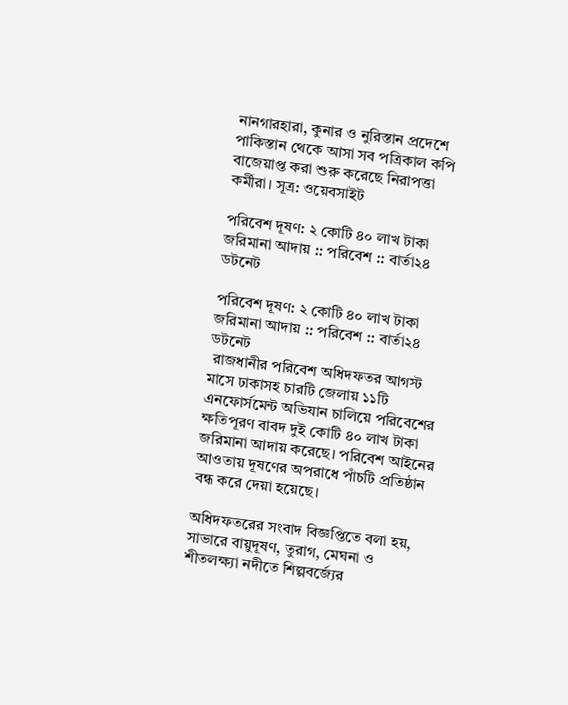নানগারহারা, কুনার ও নুরিস্তান প্রদেশে পাকিস্তান থেকে আসা সব পত্রিকাল কপি বাজেয়াপ্ত করা শুরু করেছে নিরাপত্তা কর্মীরা। সূত্র: ওয়েবসাইট

পরিবেশ দূষণ: ২ কোটি ৪০ লাখ টাকা জরিমানা আদায় :: পরিবেশ :: বার্তা২৪ ডটনেট

পরিবেশ দূষণ: ২ কোটি ৪০ লাখ টাকা জরিমানা আদায় :: পরিবেশ :: বার্তা২৪ ডটনেট
 রাজধানীর পরিবেশ অধিদফতর আগস্ট মাসে ঢাকাসহ চারটি জেলায় ১১টি এনফোর্সমেন্ট অভিযান চালিয়ে পরিবেশের ক্ষতিপূরণ বাবদ দুই কোটি ৪০ লাখ টাকা জরিমানা আদায় করেছে। পরিবেশ আইনের আওতায় দূষণের অপরাধে পাঁচটি প্রতিষ্ঠান বন্ধ করে দেয়া হয়েছে।

অধিদফতরের সংবাদ বিজ্ঞপ্তিতে বলা হয়, সাভারে বায়ুদূষণ, তুরাগ, মেঘনা ও শীতলক্ষ্যা নদীতে শিল্পবর্জ্যের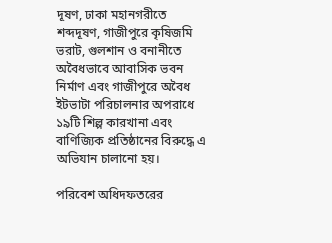দূষণ, ঢাকা মহানগরীতে শব্দদূষণ, গাজীপুরে কৃষিজমি ভরাট, গুলশান ও বনানীতে অবৈধভাবে আবাসিক ভবন নির্মাণ এবং গাজীপুরে অবৈধ ইটভাটা পরিচালনার অপরাধে ১৯টি শিল্প কারখানা এবং বাণিজ্যিক প্রতিষ্ঠানের বিরুদ্ধে এ অভিযান চালানো হয়।

পরিবেশ অধিদফতরের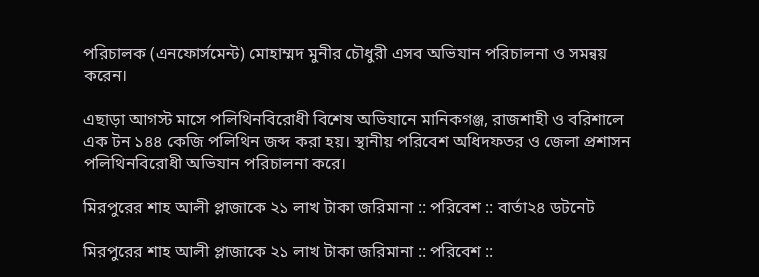পরিচালক (এনফোর্সমেন্ট) মোহাম্মদ মুনীর চৌধুরী এসব অভিযান পরিচালনা ও সমন্বয় করেন।

এছাড়া আগস্ট মাসে পলিথিনবিরোধী বিশেষ অভিযানে মানিকগঞ্জ, রাজশাহী ও বরিশালে এক টন ১৪৪ কেজি পলিথিন জব্দ করা হয়। স্থানীয় পরিবেশ অধিদফতর ও জেলা প্রশাসন পলিথিনবিরোধী অভিযান পরিচালনা করে।

মিরপুরের শাহ আলী প্লাজাকে ২১ লাখ টাকা জরিমানা :: পরিবেশ :: বার্তা২৪ ডটনেট

মিরপুরের শাহ আলী প্লাজাকে ২১ লাখ টাকা জরিমানা :: পরিবেশ ::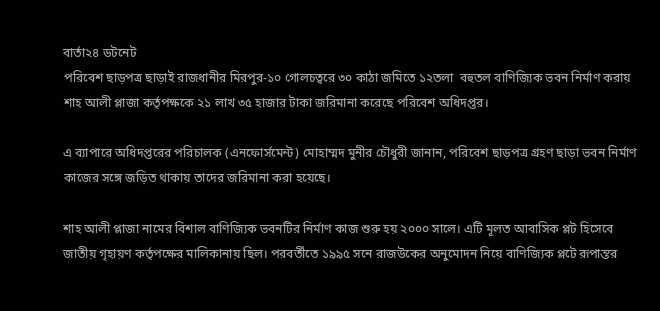বার্তা২৪ ডটনেট
পরিবেশ ছাড়পত্র ছাড়াই রাজধানীর মিরপুর-১০ গোলচত্বরে ৩০ কাঠা জমিতে ১২তলা  বহুতল বাণিজ্যিক ভবন নির্মাণ করায় শাহ আলী প্লাজা কর্তৃপক্ষকে ২১ লাখ ৩৫ হাজার টাকা জরিমানা করেছে পরিবেশ অধিদপ্তর।

এ ব্যাপারে অধিদপ্তরের পরিচালক (এনফোর্সমেন্ট) মোহাম্মদ মুনীর চৌধুরী জানান, পরিবেশ ছাড়পত্র গ্রহণ ছাড়া ভবন নির্মাণ কাজের সঙ্গে জড়িত থাকায় তাদের জরিমানা করা হয়েছে।

শাহ আলী প্লাজা নামের বিশাল বাণিজ্যিক ভবনটির নির্মাণ কাজ শুরু হয় ২০০০ সালে। এটি মূলত আবাসিক প্লট হিসেবে জাতীয় গৃহায়ণ কর্তৃপক্ষের মালিকানায় ছিল। পরবর্তীতে ১৯৯৫ সনে রাজউকের অনুমোদন নিয়ে বাণিজ্যিক প্লটে রূপান্তর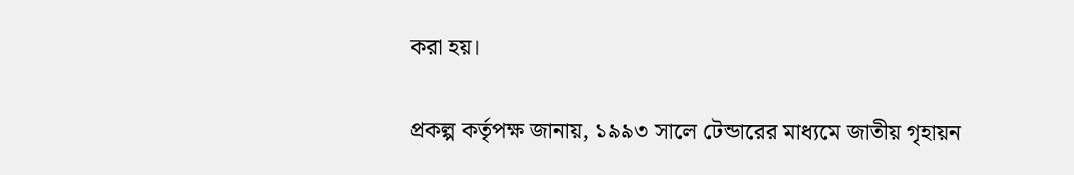করা হয়।

প্রকল্প কর্তৃপক্ষ জানায়, ১৯৯৩ সালে টেন্ডারের মাধ্যমে জাতীয় গৃহায়ন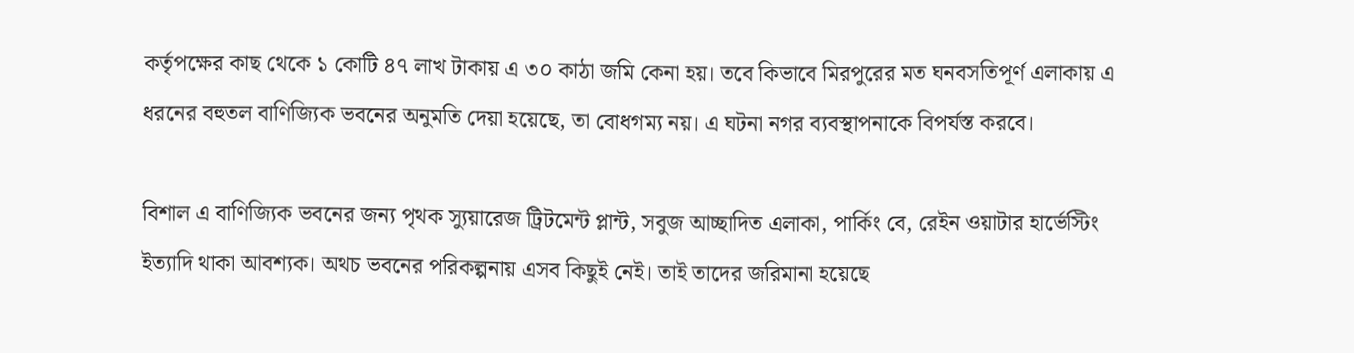কর্তৃপক্ষের কাছ থেকে ১ কোটি ৪৭ লাখ টাকায় এ ৩০ কাঠা জমি কেনা হয়। তবে কিভাবে মিরপুরের মত ঘনবসতিপূর্ণ এলাকায় এ ধরনের বহুতল বাণিজ্যিক ভবনের অনুমতি দেয়া হয়েছে, তা বোধগম্য নয়। এ ঘটনা নগর ব্যবস্থাপনাকে বিপর্যস্ত করবে।

বিশাল এ বাণিজ্যিক ভবনের জন্য পৃথক স্যুয়ারেজ ট্রিটমেন্ট প্লান্ট, সবুজ আচ্ছাদিত এলাকা, পার্কিং বে, রেইন ওয়াটার হার্ভেস্টিং ইত্যাদি থাকা আবশ্যক। অথচ ভবনের পরিকল্পনায় এসব কিছুই নেই। তাই তাদের জরিমানা হয়েছে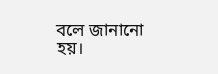বলে জানানো হয়।